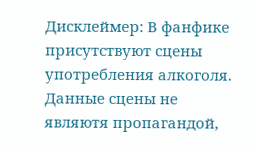Дисклеймер: В фанфике присутствуют сцены употребления алкоголя. Данные сцены не являютя пропагандой,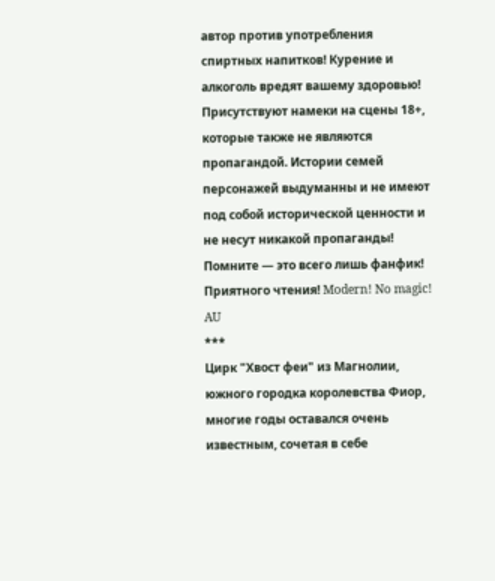автор против употребления спиртных напитков! Курение и алкоголь вредят вашему здоровью!
Присутствуют намеки на сцены 18+, которые также не являются пропагандой. Истории семей персонажей выдуманны и не имеют под собой исторической ценности и не несут никакой пропаганды! Помните — это всего лишь фанфик!
Приятного чтения! Modern! No magic! AU
***
Цирк "Хвост феи" из Магнолии, южного городка королевства Фиор, многие годы оставался очень известным, сочетая в себе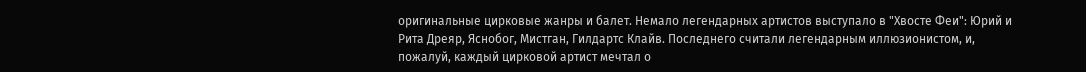оригинальные цирковые жанры и балет. Немало легендарных артистов выступало в "Хвосте Феи": Юрий и Рита Дреяр, Яснобог, Мистган, Гилдартс Клайв. Последнего считали легендарным иллюзионистом, и, пожалуй, каждый цирковой артист мечтал о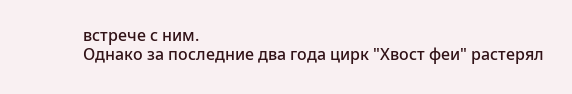встрече с ним.
Однако за последние два года цирк "Хвост феи" растерял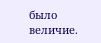было величие.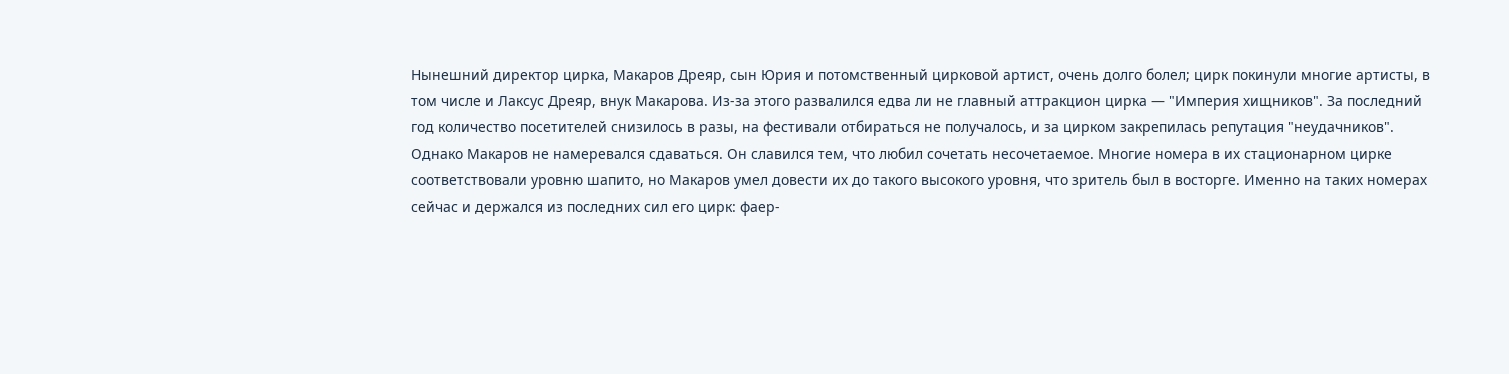Нынешний директор цирка, Макаров Дреяр, сын Юрия и потомственный цирковой артист, очень долго болел; цирк покинули многие артисты, в том числе и Лаксус Дреяр, внук Макарова. Из-за этого развалился едва ли не главный аттракцион цирка — "Империя хищников". За последний год количество посетителей снизилось в разы, на фестивали отбираться не получалось, и за цирком закрепилась репутация "неудачников".
Однако Макаров не намеревался сдаваться. Он славился тем, что любил сочетать несочетаемое. Многие номера в их стационарном цирке соответствовали уровню шапито, но Макаров умел довести их до такого высокого уровня, что зритель был в восторге. Именно на таких номерах сейчас и держался из последних сил его цирк: фаер-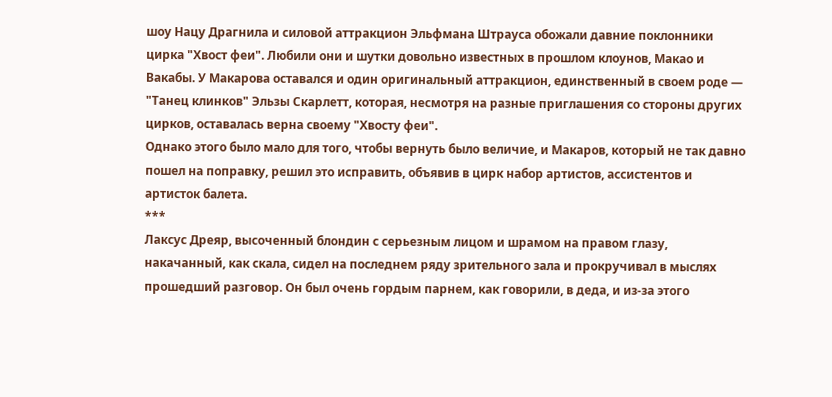шоу Нацу Драгнила и силовой аттракцион Эльфмана Штрауса обожали давние поклонники цирка "Хвост феи". Любили они и шутки довольно известных в прошлом клоунов, Макао и Вакабы. У Макарова оставался и один оригинальный аттракцион, единственный в своем роде — "Танец клинков" Эльзы Скарлетт, которая, несмотря на разные приглашения со стороны других цирков, оставалась верна своему "Хвосту феи".
Однако этого было мало для того, чтобы вернуть было величие, и Макаров, который не так давно пошел на поправку, решил это исправить, объявив в цирк набор артистов, ассистентов и артисток балета.
***
Лаксус Дреяр, высоченный блондин с серьезным лицом и шрамом на правом глазу, накачанный, как скала, сидел на последнем ряду зрительного зала и прокручивал в мыслях прошедший разговор. Он был очень гордым парнем, как говорили, в деда, и из-за этого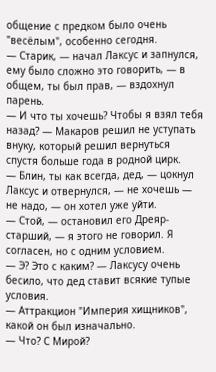общение с предком было очень "весёлым", особенно сегодня.
— Старик, — начал Лаксус и запнулся, ему было сложно это говорить, — в общем, ты был прав, — вздохнул парень.
— И что ты хочешь? Чтобы я взял тебя назад? — Макаров решил не уступать внуку, который решил вернуться спустя больше года в родной цирк.
— Блин, ты как всегда, дед, — цокнул Лаксус и отвернулся, — не хочешь — не надо, — он хотел уже уйти.
— Стой, — остановил его Дреяр-старший, — я этого не говорил. Я согласен, но с одним условием.
— Э? Это с каким? — Лаксусу очень бесило, что дед ставит всякие тупые условия.
— Аттракцион "Империя хищников", какой он был изначально.
— Что? С Мирой?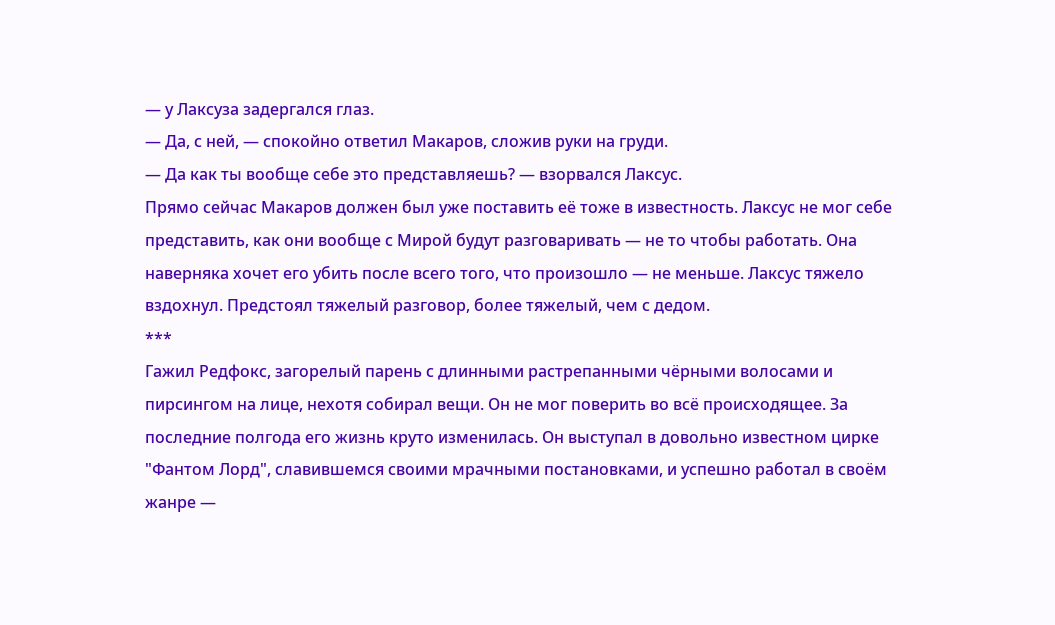— у Лаксуза задергался глаз.
— Да, с ней, — спокойно ответил Макаров, сложив руки на груди.
— Да как ты вообще себе это представляешь? — взорвался Лаксус.
Прямо сейчас Макаров должен был уже поставить её тоже в известность. Лаксус не мог себе представить, как они вообще с Мирой будут разговаривать — не то чтобы работать. Она наверняка хочет его убить после всего того, что произошло — не меньше. Лаксус тяжело вздохнул. Предстоял тяжелый разговор, более тяжелый, чем с дедом.
***
Гажил Редфокс, загорелый парень с длинными растрепанными чёрными волосами и пирсингом на лице, нехотя собирал вещи. Он не мог поверить во всё происходящее. За последние полгода его жизнь круто изменилась. Он выступал в довольно известном цирке "Фантом Лорд", славившемся своими мрачными постановками, и успешно работал в своём жанре —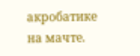акробатике на мачте.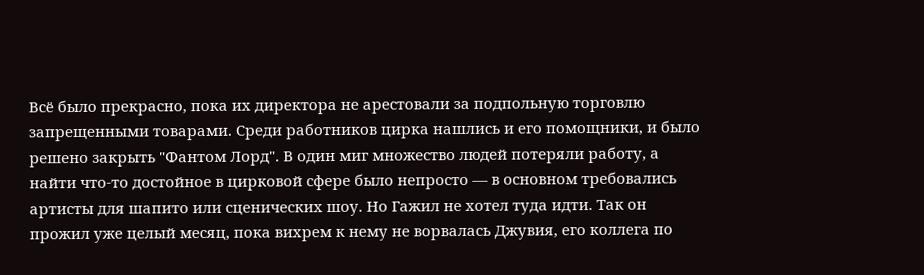Всё было прекрасно, пока их директора не арестовали за подпольную торговлю запрещенными товарами. Среди работников цирка нашлись и его помощники, и было решено закрыть "Фантом Лорд". В один миг множество людей потеряли работу, а найти что-то достойное в цирковой сфере было непросто — в основном требовались артисты для шапито или сценических шоу. Но Гажил не хотел туда идти. Так он прожил уже целый месяц, пока вихрем к нему не ворвалась Джувия, его коллега по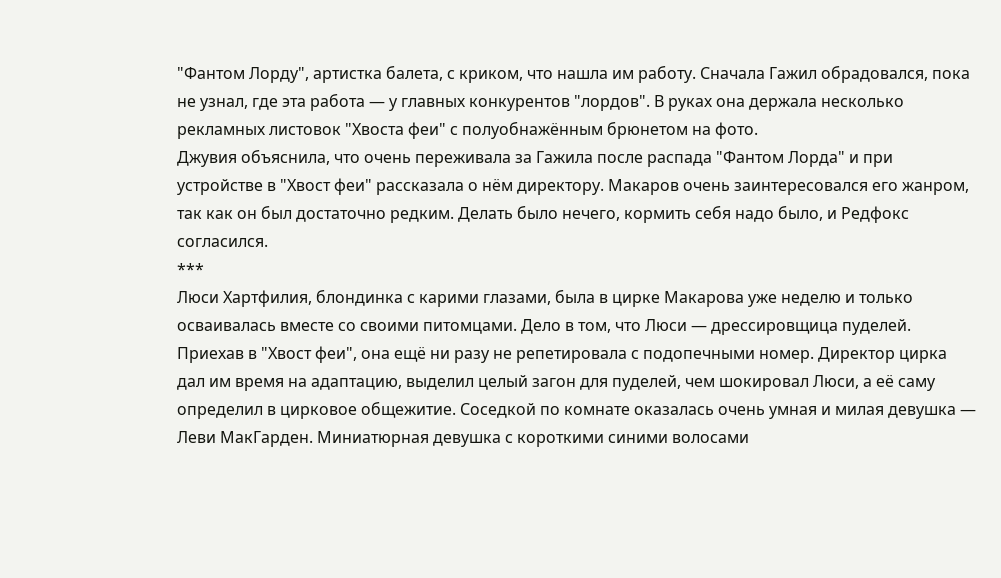"Фантом Лорду", артистка балета, с криком, что нашла им работу. Сначала Гажил обрадовался, пока не узнал, где эта работа — у главных конкурентов "лордов". В руках она держала несколько рекламных листовок "Хвоста феи" с полуобнажённым брюнетом на фото.
Джувия объяснила, что очень переживала за Гажила после распада "Фантом Лорда" и при устройстве в "Хвост феи" рассказала о нём директору. Макаров очень заинтересовался его жанром, так как он был достаточно редким. Делать было нечего, кормить себя надо было, и Редфокс согласился.
***
Люси Хартфилия, блондинка с карими глазами, была в цирке Макарова уже неделю и только осваивалась вместе со своими питомцами. Дело в том, что Люси — дрессировщица пуделей. Приехав в "Хвост феи", она ещё ни разу не репетировала с подопечными номер. Директор цирка дал им время на адаптацию, выделил целый загон для пуделей, чем шокировал Люси, а её саму определил в цирковое общежитие. Соседкой по комнате оказалась очень умная и милая девушка — Леви МакГарден. Миниатюрная девушка с короткими синими волосами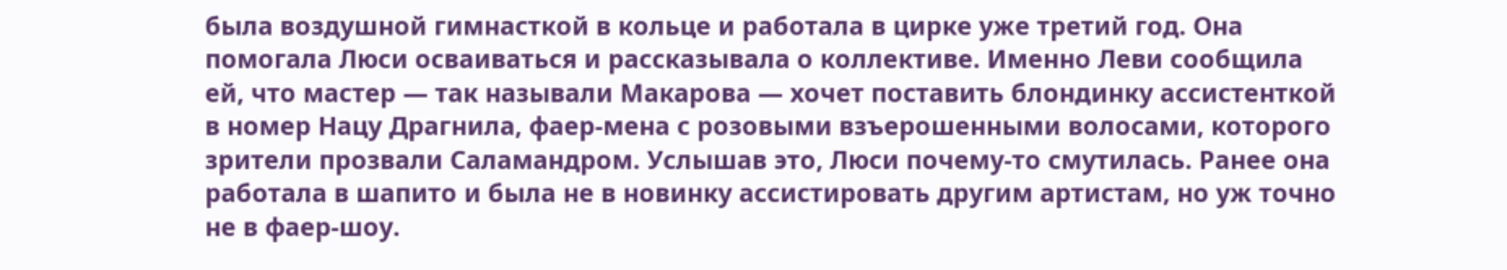была воздушной гимнасткой в кольце и работала в цирке уже третий год. Она помогала Люси осваиваться и рассказывала о коллективе. Именно Леви сообщила ей, что мастер — так называли Макарова — хочет поставить блондинку ассистенткой в номер Нацу Драгнила, фаер-мена с розовыми взъерошенными волосами, которого зрители прозвали Саламандром. Услышав это, Люси почему-то смутилась. Ранее она работала в шапито и была не в новинку ассистировать другим артистам, но уж точно не в фаер-шоу.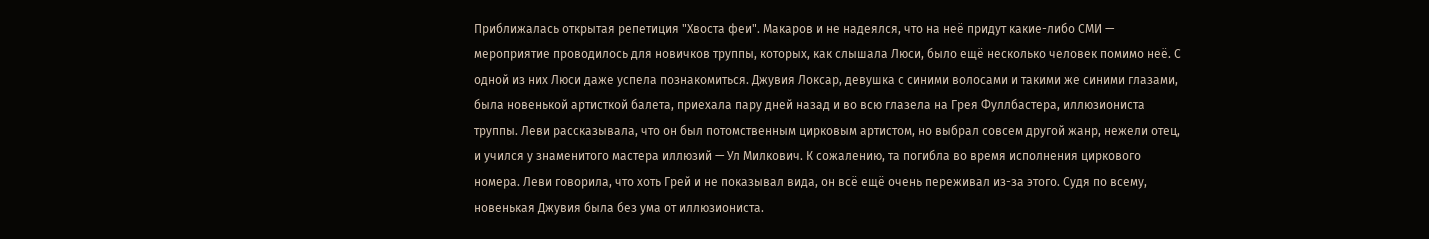Приближалась открытая репетиция "Хвоста феи". Макаров и не надеялся, что на неё придут какие-либо СМИ — мероприятие проводилось для новичков труппы, которых, как слышала Люси, было ещё несколько человек помимо неё. С одной из них Люси даже успела познакомиться. Джувия Локсар, девушка с синими волосами и такими же синими глазами, была новенькой артисткой балета, приехала пару дней назад и во всю глазела на Грея Фуллбастера, иллюзиониста труппы. Леви рассказывала, что он был потомственным цирковым артистом, но выбрал совсем другой жанр, нежели отец, и учился у знаменитого мастера иллюзий — Ул Милкович. К сожалению, та погибла во время исполнения циркового номера. Леви говорила, что хоть Грей и не показывал вида, он всё ещё очень переживал из-за этого. Судя по всему, новенькая Джувия была без ума от иллюзиониста.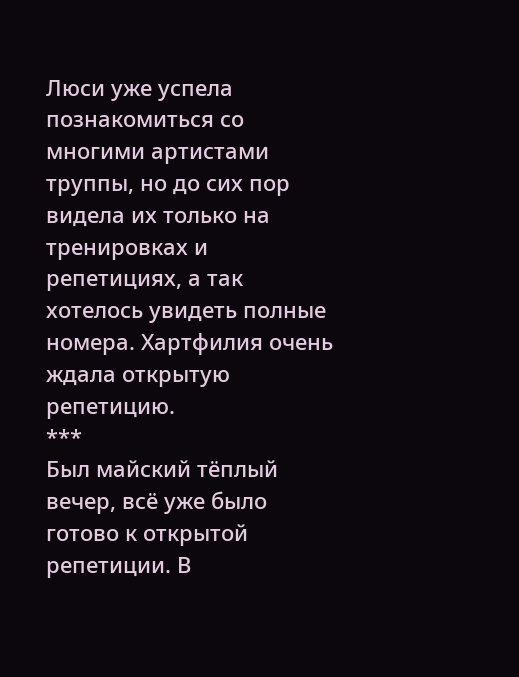Люси уже успела познакомиться со многими артистами труппы, но до сих пор видела их только на тренировках и репетициях, а так хотелось увидеть полные номера. Хартфилия очень ждала открытую репетицию.
***
Был майский тёплый вечер, всё уже было готово к открытой репетиции. В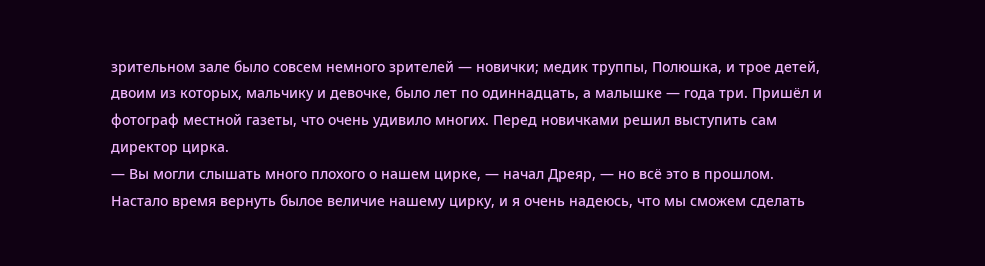зрительном зале было совсем немного зрителей — новички; медик труппы, Полюшка, и трое детей, двоим из которых, мальчику и девочке, было лет по одиннадцать, а малышке — года три. Пришёл и фотограф местной газеты, что очень удивило многих. Перед новичками решил выступить сам директор цирка.
— Вы могли слышать много плохого о нашем цирке, — начал Дреяр, — но всё это в прошлом. Настало время вернуть былое величие нашему цирку, и я очень надеюсь, что мы сможем сделать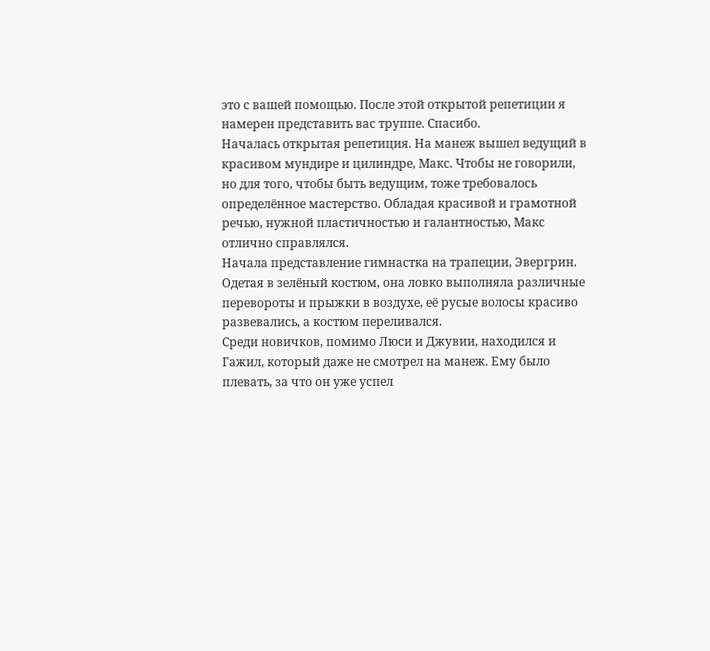это с вашей помощью. После этой открытой репетиции я намерен представить вас труппе. Спасибо.
Началась открытая репетиция. На манеж вышел ведущий в красивом мундире и цилиндре, Макс. Чтобы не говорили, но для того, чтобы быть ведущим, тоже требовалось определённое мастерство. Обладая красивой и грамотной речью, нужной пластичностью и галантностью, Макс отлично справлялся.
Начала представление гимнастка на трапеции, Эвергрин. Одетая в зелёный костюм, она ловко выполняла различные перевороты и прыжки в воздухе, её русые волосы красиво развевались, а костюм переливался.
Среди новичков, помимо Люси и Джувии, находился и Гажил, который даже не смотрел на манеж. Ему было плевать, за что он уже успел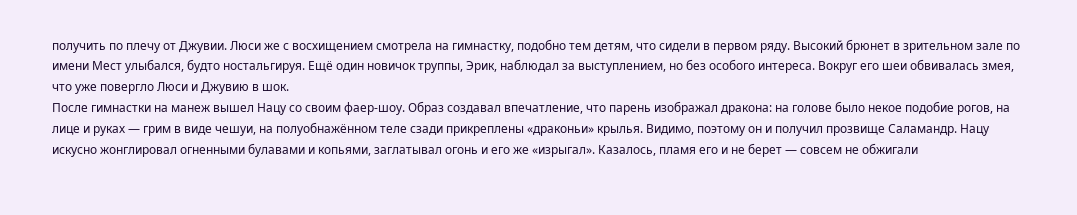получить по плечу от Джувии. Люси же с восхищением смотрела на гимнастку, подобно тем детям, что сидели в первом ряду. Высокий брюнет в зрительном зале по имени Мест улыбался, будто ностальгируя. Ещё один новичок труппы, Эрик, наблюдал за выступлением, но без особого интереса. Вокруг его шеи обвивалась змея, что уже повергло Люси и Джувию в шок.
После гимнастки на манеж вышел Нацу со своим фаер-шоу. Образ создавал впечатление, что парень изображал дракона: на голове было некое подобие рогов, на лице и руках — грим в виде чешуи, на полуобнажённом теле сзади прикреплены «драконьи» крылья. Видимо, поэтому он и получил прозвище Саламандр. Нацу искусно жонглировал огненными булавами и копьями, заглатывал огонь и его же «изрыгал». Казалось, пламя его и не берет — совсем не обжигали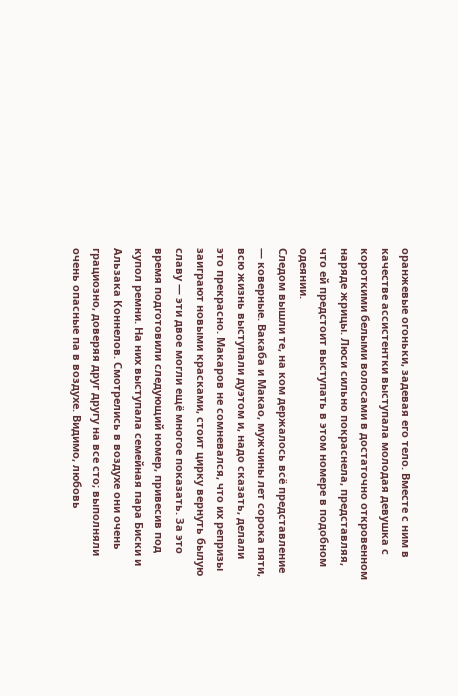оранжевые огоньки, задевая его тело. Вместе с ним в качестве ассистентки выступала молодая девушка с короткими белыми волосами в достаточно откровенном наряде жрицы. Люси сильно покраснела, представляя, что ей предстоит выступать в этом номере в подобном одеянии.
Следом вышли те, на ком держалось всё представление — коверные. Вакаба и Макао, мужчины лет сорока пяти, всю жизнь выступали дуэтом и, надо сказать, делали это прекрасно. Макаров не сомневался, что их репризы заиграют новыми красками, стоит цирку вернуть былую славу — эти двое могли ещё многое показать. За это время подготовили следующий номер, привесив под купол ремни. На них выступала семейная пара Биски и Альзака Коннелов. Смотрелись в воздухе они очень грациозно, доверяя друг другу на все сто; выполняли очень опасные па в воздухе. Видимо, любовь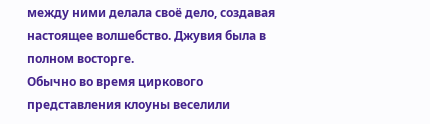между ними делала своё дело, создавая настоящее волшебство. Джувия была в полном восторге.
Обычно во время циркового представления клоуны веселили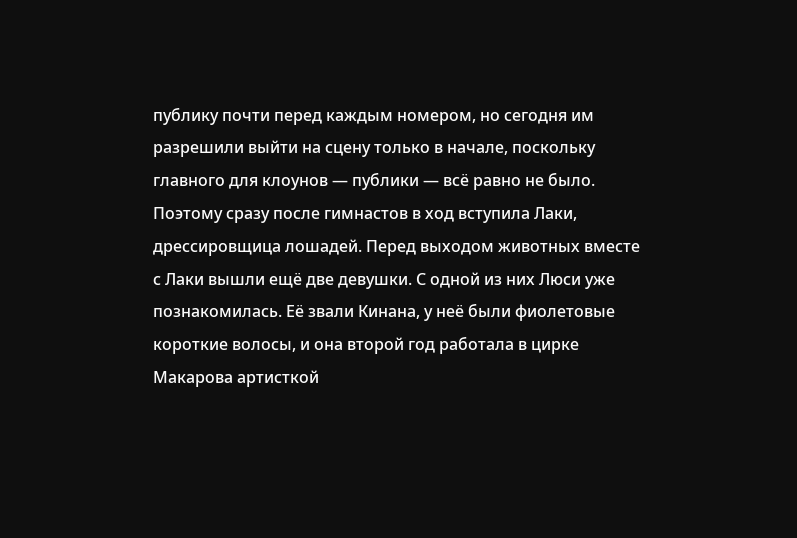публику почти перед каждым номером, но сегодня им разрешили выйти на сцену только в начале, поскольку главного для клоунов — публики — всё равно не было. Поэтому сразу после гимнастов в ход вступила Лаки, дрессировщица лошадей. Перед выходом животных вместе с Лаки вышли ещё две девушки. С одной из них Люси уже познакомилась. Её звали Кинана, у неё были фиолетовые короткие волосы, и она второй год работала в цирке Макарова артисткой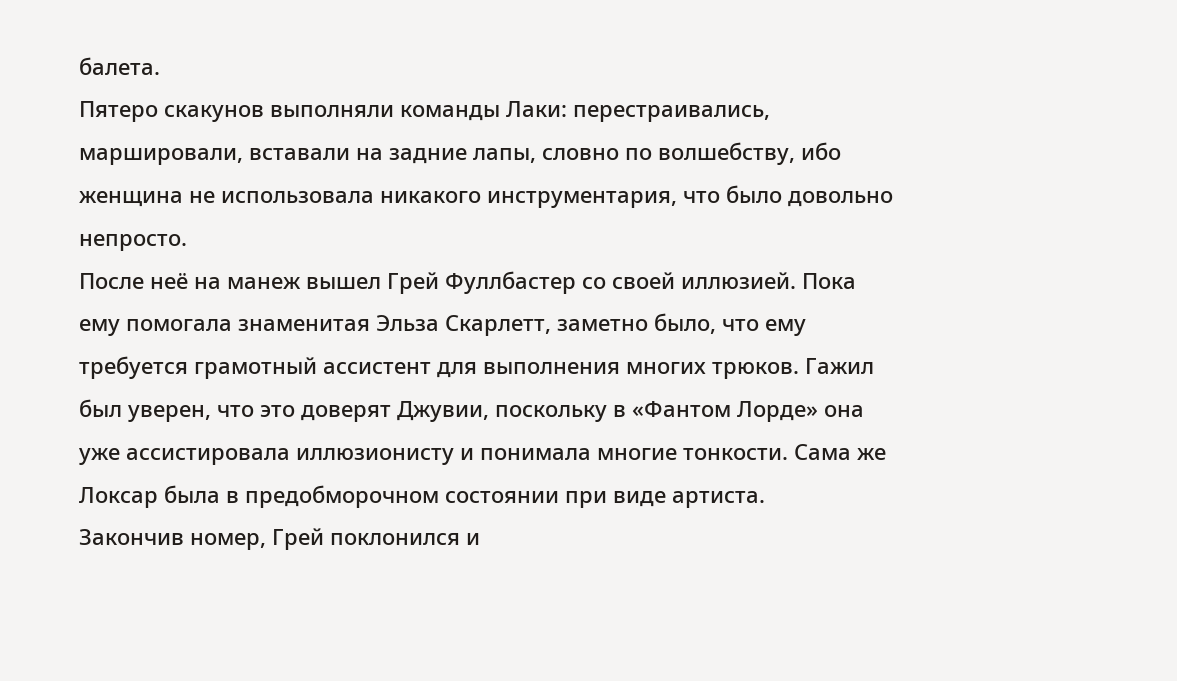балета.
Пятеро скакунов выполняли команды Лаки: перестраивались, маршировали, вставали на задние лапы, словно по волшебству, ибо женщина не использовала никакого инструментария, что было довольно непросто.
После неё на манеж вышел Грей Фуллбастер со своей иллюзией. Пока ему помогала знаменитая Эльза Скарлетт, заметно было, что ему требуется грамотный ассистент для выполнения многих трюков. Гажил был уверен, что это доверят Джувии, поскольку в «Фантом Лорде» она уже ассистировала иллюзионисту и понимала многие тонкости. Сама же Локсар была в предобморочном состоянии при виде артиста.
Закончив номер, Грей поклонился и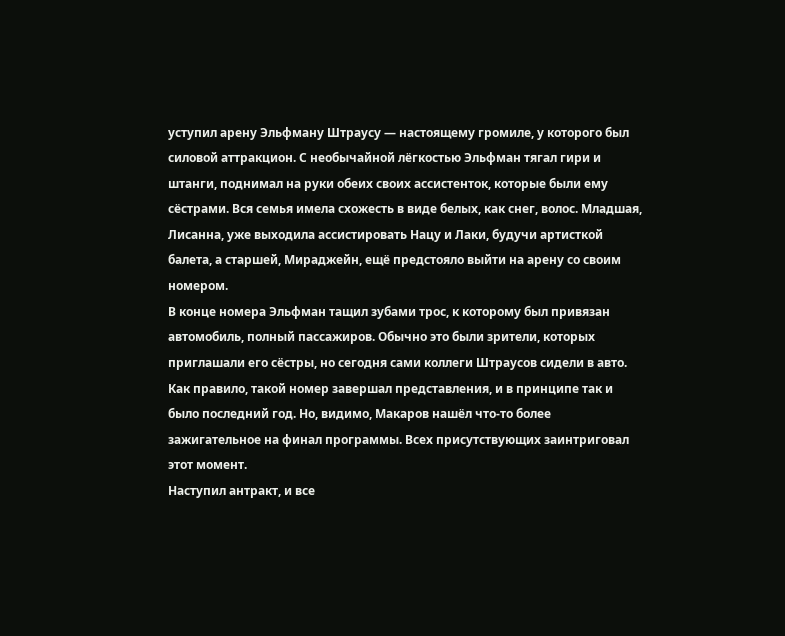уступил арену Эльфману Штраусу — настоящему громиле, у которого был силовой аттракцион. С необычайной лёгкостью Эльфман тягал гири и штанги, поднимал на руки обеих своих ассистенток, которые были ему сёстрами. Вся семья имела схожесть в виде белых, как снег, волос. Младшая, Лисанна, уже выходила ассистировать Нацу и Лаки, будучи артисткой балета, а старшей, Мираджейн, ещё предстояло выйти на арену со своим номером.
В конце номера Эльфман тащил зубами трос, к которому был привязан автомобиль, полный пассажиров. Обычно это были зрители, которых приглашали его сёстры, но сегодня сами коллеги Штраусов сидели в авто. Как правило, такой номер завершал представления, и в принципе так и было последний год. Но, видимо, Макаров нашёл что-то более зажигательное на финал программы. Всех присутствующих заинтриговал этот момент.
Наступил антракт, и все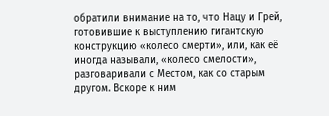обратили внимание на то, что Нацу и Грей, готовившие к выступлению гигантскую конструкцию «колесо смерти», или, как её иногда называли, «колесо смелости», разговаривали с Местом, как со старым другом. Вскоре к ним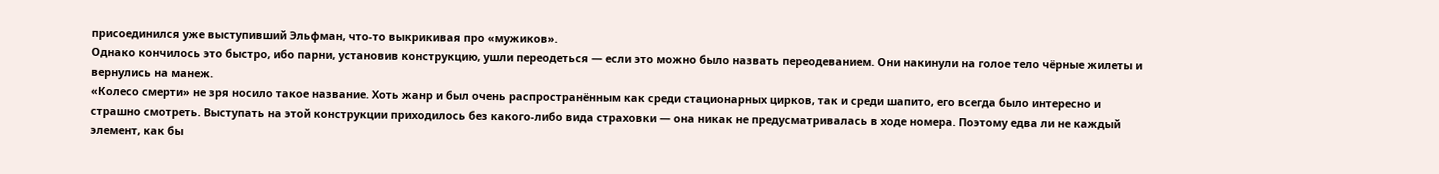присоединился уже выступивший Эльфман, что-то выкрикивая про «мужиков».
Однако кончилось это быстро, ибо парни, установив конструкцию, ушли переодеться — если это можно было назвать переодеванием. Они накинули на голое тело чёрные жилеты и вернулись на манеж.
«Колесо смерти» не зря носило такое название. Хоть жанр и был очень распространённым как среди стационарных цирков, так и среди шапито, его всегда было интересно и страшно смотреть. Выступать на этой конструкции приходилось без какого-либо вида страховки — она никак не предусматривалась в ходе номера. Поэтому едва ли не каждый элемент, как бы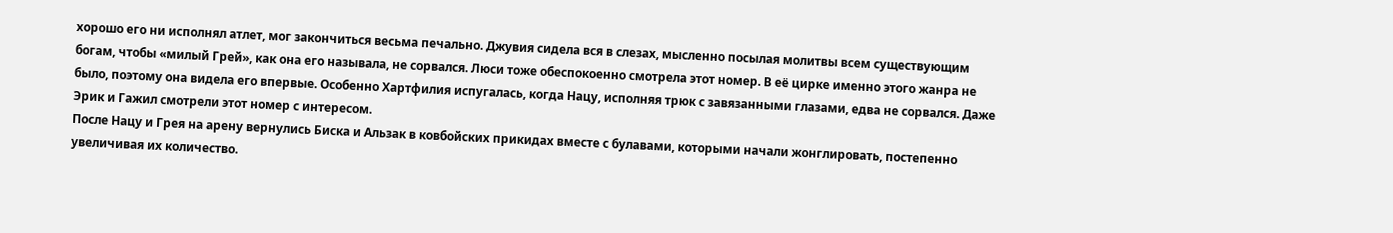хорошо его ни исполнял атлет, мог закончиться весьма печально. Джувия сидела вся в слезах, мысленно посылая молитвы всем существующим богам, чтобы «милый Грей», как она его называла, не сорвался. Люси тоже обеспокоенно смотрела этот номер. В её цирке именно этого жанра не было, поэтому она видела его впервые. Особенно Хартфилия испугалась, когда Нацу, исполняя трюк с завязанными глазами, едва не сорвался. Даже Эрик и Гажил смотрели этот номер с интересом.
После Нацу и Грея на арену вернулись Биска и Альзак в ковбойских прикидах вместе с булавами, которыми начали жонглировать, постепенно увеличивая их количество.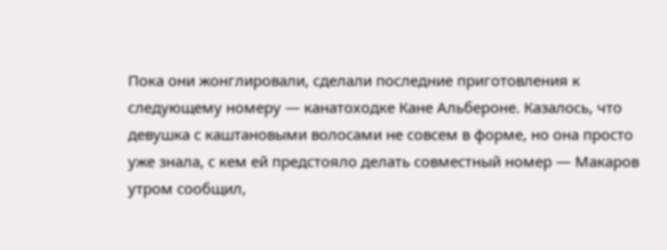Пока они жонглировали, сделали последние приготовления к следующему номеру — канатоходке Кане Альбероне. Казалось, что девушка с каштановыми волосами не совсем в форме, но она просто уже знала, с кем ей предстояло делать совместный номер — Макаров утром сообщил,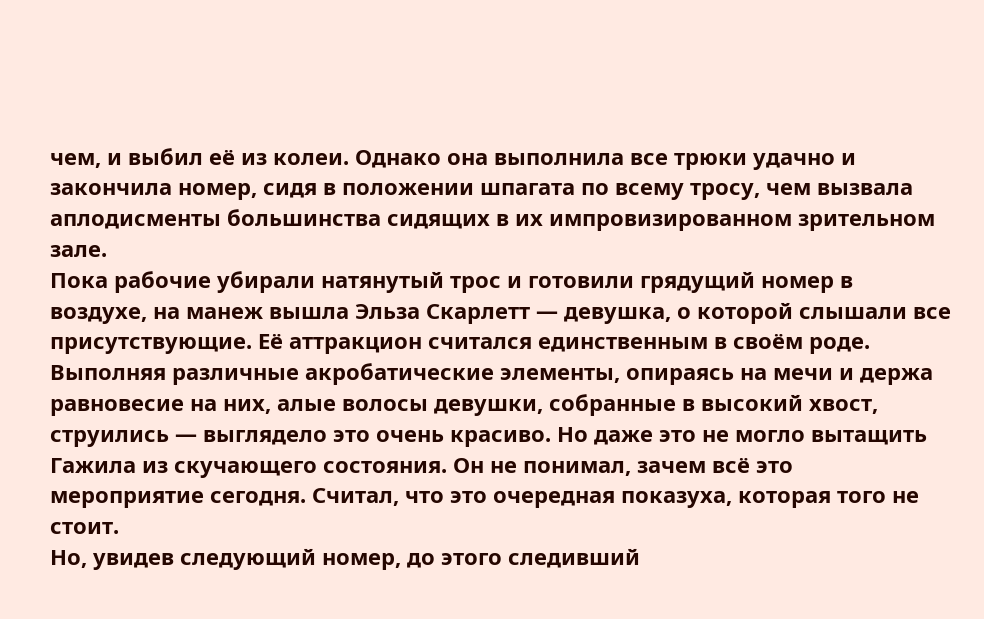чем, и выбил её из колеи. Однако она выполнила все трюки удачно и закончила номер, сидя в положении шпагата по всему тросу, чем вызвала аплодисменты большинства сидящих в их импровизированном зрительном зале.
Пока рабочие убирали натянутый трос и готовили грядущий номер в воздухе, на манеж вышла Эльза Скарлетт — девушка, о которой слышали все присутствующие. Её аттракцион считался единственным в своём роде. Выполняя различные акробатические элементы, опираясь на мечи и держа равновесие на них, алые волосы девушки, собранные в высокий хвост, струились — выглядело это очень красиво. Но даже это не могло вытащить Гажила из скучающего состояния. Он не понимал, зачем всё это мероприятие сегодня. Считал, что это очередная показуха, которая того не стоит.
Но, увидев следующий номер, до этого следивший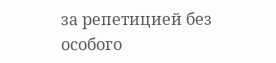за репетицией без особого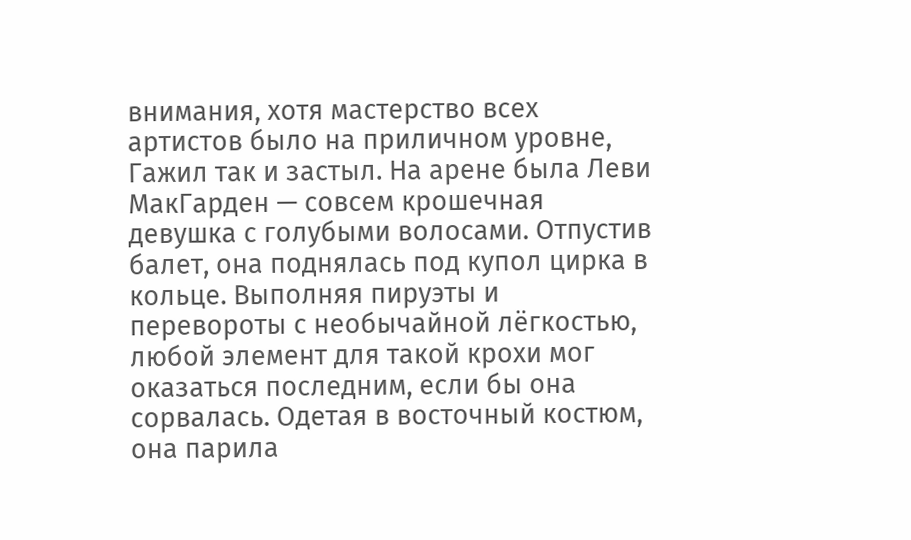внимания, хотя мастерство всех артистов было на приличном уровне, Гажил так и застыл. На арене была Леви МакГарден — совсем крошечная девушка с голубыми волосами. Отпустив балет, она поднялась под купол цирка в кольце. Выполняя пируэты и перевороты с необычайной лёгкостью, любой элемент для такой крохи мог оказаться последним, если бы она сорвалась. Одетая в восточный костюм, она парила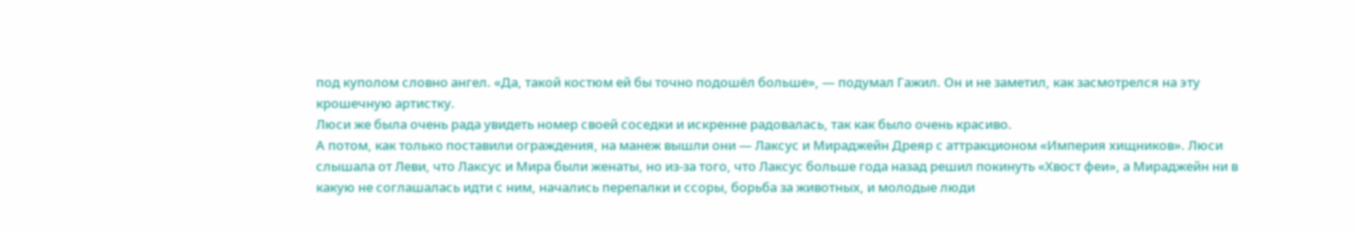под куполом словно ангел. «Да, такой костюм ей бы точно подошёл больше», — подумал Гажил. Он и не заметил, как засмотрелся на эту крошечную артистку.
Люси же была очень рада увидеть номер своей соседки и искренне радовалась, так как было очень красиво.
А потом, как только поставили ограждения, на манеж вышли они — Лаксус и Мираджейн Дреяр с аттракционом «Империя хищников». Люси слышала от Леви, что Лаксус и Мира были женаты, но из-за того, что Лаксус больше года назад решил покинуть «Хвост феи», а Мираджейн ни в какую не соглашалась идти с ним, начались перепалки и ссоры, борьба за животных, и молодые люди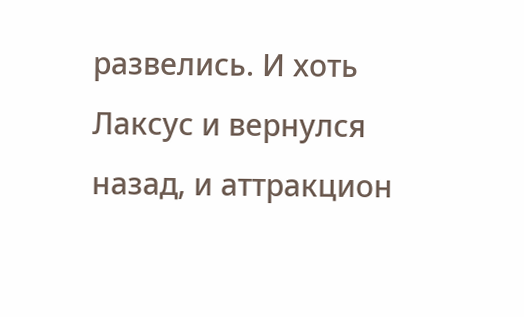развелись. И хоть Лаксус и вернулся назад, и аттракцион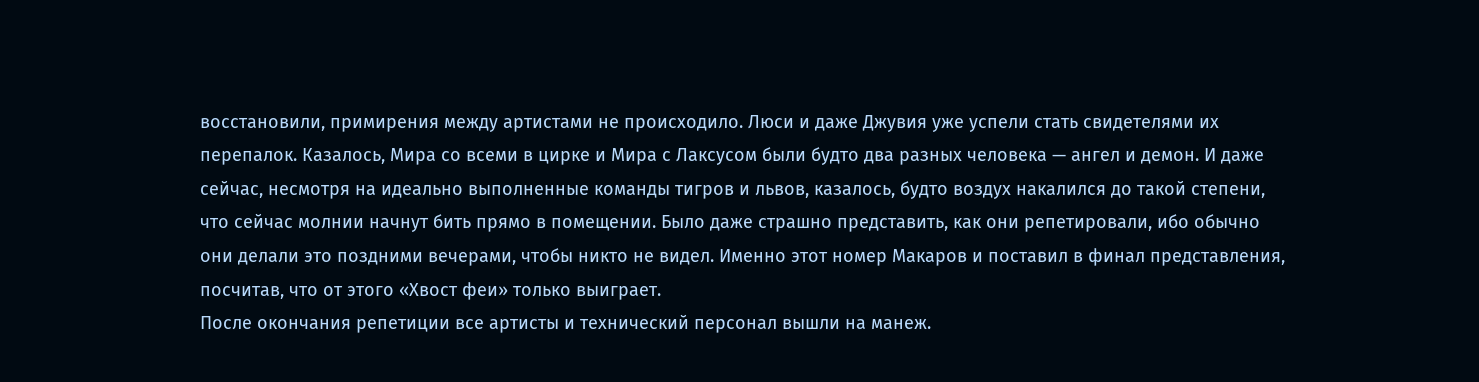восстановили, примирения между артистами не происходило. Люси и даже Джувия уже успели стать свидетелями их перепалок. Казалось, Мира со всеми в цирке и Мира с Лаксусом были будто два разных человека — ангел и демон. И даже сейчас, несмотря на идеально выполненные команды тигров и львов, казалось, будто воздух накалился до такой степени, что сейчас молнии начнут бить прямо в помещении. Было даже страшно представить, как они репетировали, ибо обычно они делали это поздними вечерами, чтобы никто не видел. Именно этот номер Макаров и поставил в финал представления, посчитав, что от этого «Хвост феи» только выиграет.
После окончания репетиции все артисты и технический персонал вышли на манеж.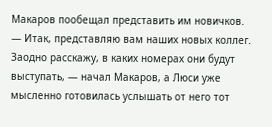Макаров пообещал представить им новичков.
— Итак, представляю вам наших новых коллег. Заодно расскажу, в каких номерах они будут выступать, — начал Макаров, а Люси уже мысленно готовилась услышать от него тот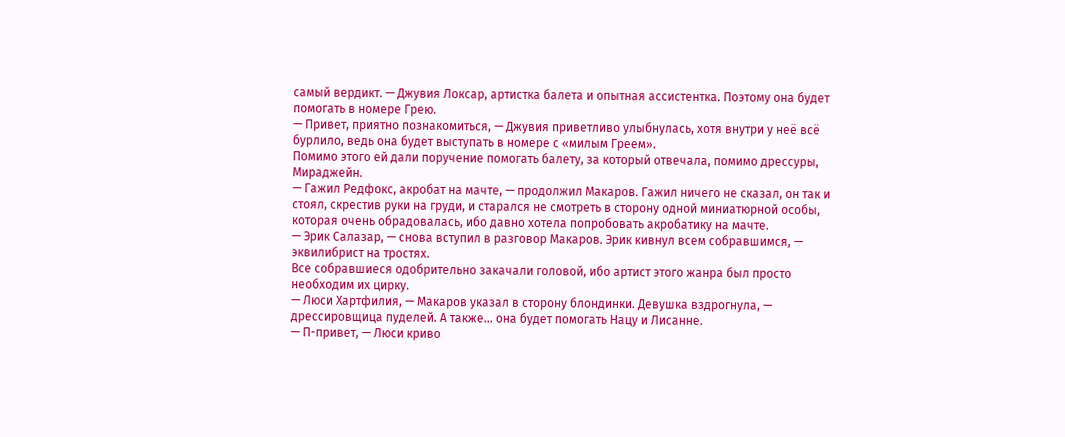самый вердикт. — Джувия Локсар, артистка балета и опытная ассистентка. Поэтому она будет помогать в номере Грею.
— Привет, приятно познакомиться, — Джувия приветливо улыбнулась, хотя внутри у неё всё бурлило, ведь она будет выступать в номере с «милым Греем».
Помимо этого ей дали поручение помогать балету, за который отвечала, помимо дрессуры, Мираджейн.
— Гажил Редфокс, акробат на мачте, — продолжил Макаров. Гажил ничего не сказал, он так и стоял, скрестив руки на груди, и старался не смотреть в сторону одной миниатюрной особы, которая очень обрадовалась, ибо давно хотела попробовать акробатику на мачте.
— Эрик Салазар, — снова вступил в разговор Макаров. Эрик кивнул всем собравшимся, — эквилибрист на тростях.
Все собравшиеся одобрительно закачали головой, ибо артист этого жанра был просто необходим их цирку.
— Люси Хартфилия, — Макаров указал в сторону блондинки. Девушка вздрогнула, — дрессировщица пуделей. А также... она будет помогать Нацу и Лисанне.
— П-привет, — Люси криво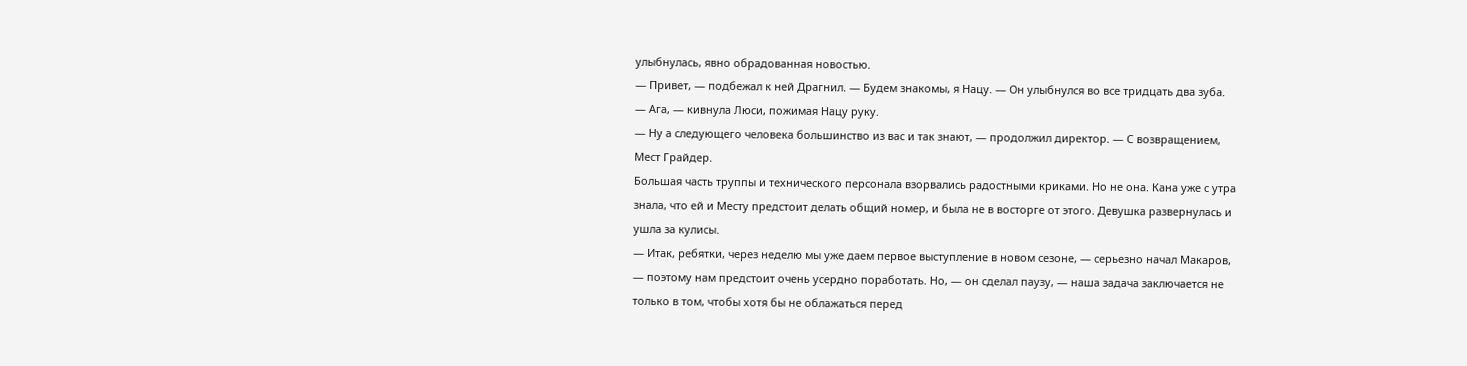улыбнулась, явно обрадованная новостью.
— Привет, — подбежал к ней Драгнил. — Будем знакомы, я Нацу. — Он улыбнулся во все тридцать два зуба.
— Ага, — кивнула Люси, пожимая Нацу руку.
— Ну а следующего человека большинство из вас и так знают, — продолжил директор. — С возвращением, Мест Грайдер.
Большая часть труппы и технического персонала взорвались радостными криками. Но не она. Кана уже с утра знала, что ей и Месту предстоит делать общий номер, и была не в восторге от этого. Девушка развернулась и ушла за кулисы.
— Итак, ребятки, через неделю мы уже даем первое выступление в новом сезоне, — серьезно начал Макаров, — поэтому нам предстоит очень усердно поработать. Но, — он сделал паузу, — наша задача заключается не только в том, чтобы хотя бы не облажаться перед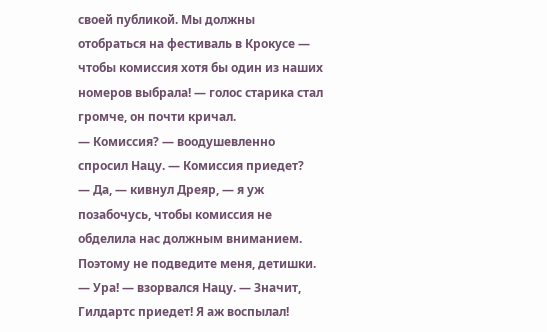своей публикой. Мы должны отобраться на фестиваль в Крокусе — чтобы комиссия хотя бы один из наших номеров выбрала! — голос старика стал громче, он почти кричал.
— Комиссия? — воодушевленно спросил Нацу. — Комиссия приедет?
— Да, — кивнул Дреяр, — я уж позабочусь, чтобы комиссия не обделила нас должным вниманием. Поэтому не подведите меня, детишки.
— Ура! — взорвался Нацу. — Значит, Гилдартс приедет! Я аж воспылал!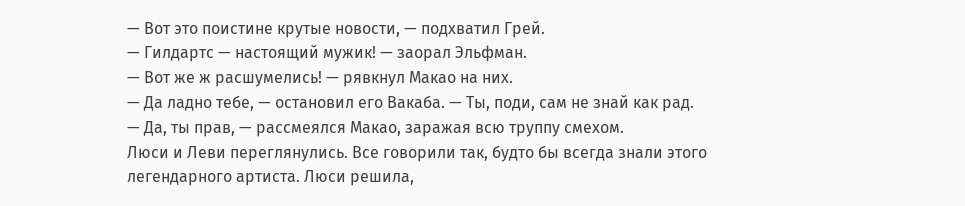— Вот это поистине крутые новости, — подхватил Грей.
— Гилдартс — настоящий мужик! — заорал Эльфман.
— Вот же ж расшумелись! — рявкнул Макао на них.
— Да ладно тебе, — остановил его Вакаба. — Ты, поди, сам не знай как рад.
— Да, ты прав, — рассмеялся Макао, заражая всю труппу смехом.
Люси и Леви переглянулись. Все говорили так, будто бы всегда знали этого легендарного артиста. Люси решила,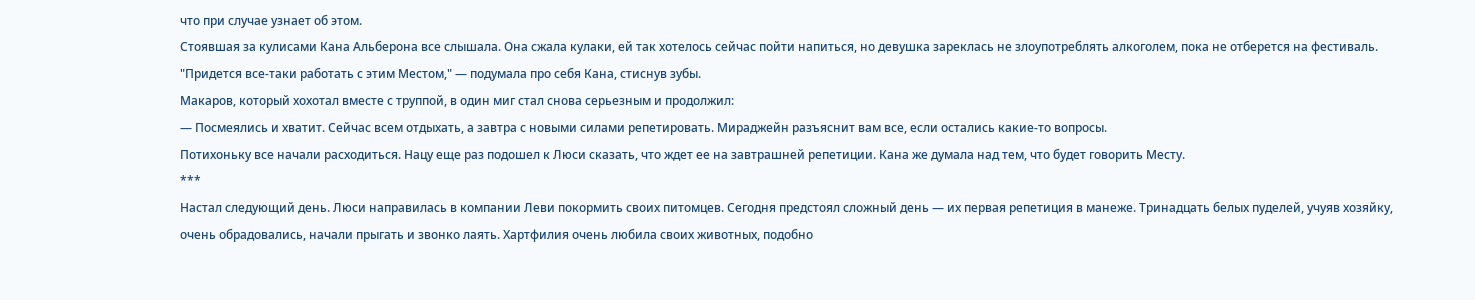что при случае узнает об этом.
Стоявшая за кулисами Кана Альберона все слышала. Она сжала кулаки, ей так хотелось сейчас пойти напиться, но девушка зареклась не злоупотреблять алкоголем, пока не отберется на фестиваль. "Придется все-таки работать с этим Местом," — подумала про себя Кана, стиснув зубы.
Макаров, который хохотал вместе с труппой, в один миг стал снова серьезным и продолжил:
— Посмеялись и хватит. Сейчас всем отдыхать, а завтра с новыми силами репетировать. Мираджейн разъяснит вам все, если остались какие-то вопросы.
Потихоньку все начали расходиться. Нацу еще раз подошел к Люси сказать, что ждет ее на завтрашней репетиции. Кана же думала над тем, что будет говорить Месту.
***
Настал следующий день. Люси направилась в компании Леви покормить своих питомцев. Сегодня предстоял сложный день — их первая репетиция в манеже. Тринадцать белых пуделей, учуяв хозяйку, очень обрадовались, начали прыгать и звонко лаять. Хартфилия очень любила своих животных, подобно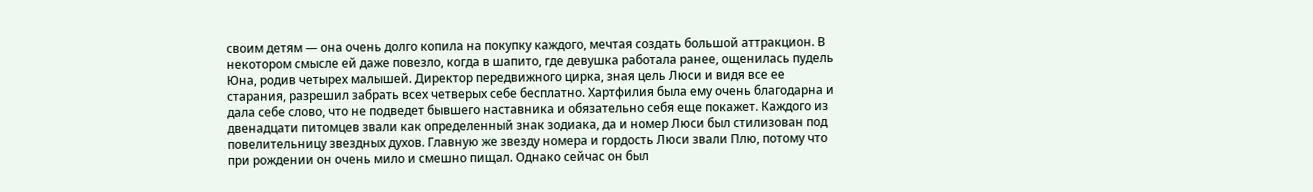своим детям — она очень долго копила на покупку каждого, мечтая создать большой аттракцион. В некотором смысле ей даже повезло, когда в шапито, где девушка работала ранее, ощенилась пудель Юна, родив четырех малышей. Директор передвижного цирка, зная цель Люси и видя все ее старания, разрешил забрать всех четверых себе бесплатно. Хартфилия была ему очень благодарна и дала себе слово, что не подведет бывшего наставника и обязательно себя еще покажет. Каждого из двенадцати питомцев звали как определенный знак зодиака, да и номер Люси был стилизован под повелительницу звездных духов. Главную же звезду номера и гордость Люси звали Плю, потому что при рождении он очень мило и смешно пищал. Однако сейчас он был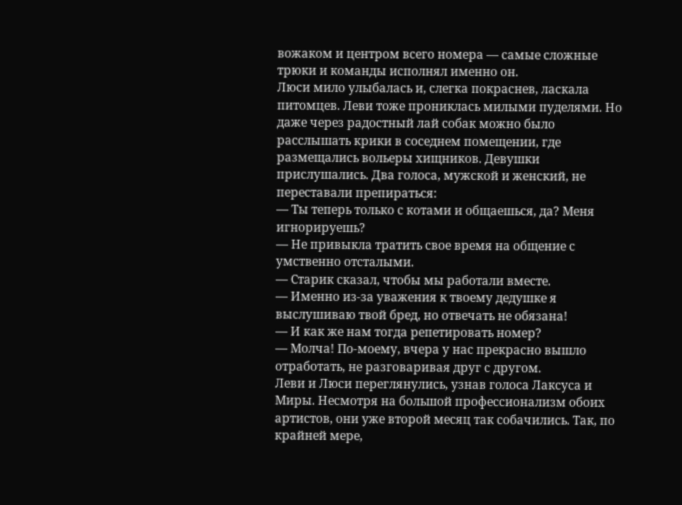вожаком и центром всего номера — самые сложные трюки и команды исполнял именно он.
Люси мило улыбалась и, слегка покраснев, ласкала питомцев. Леви тоже прониклась милыми пуделями. Но даже через радостный лай собак можно было расслышать крики в соседнем помещении, где размещались вольеры хищников. Девушки прислушались. Два голоса, мужской и женский, не переставали препираться:
— Ты теперь только с котами и общаешься, да? Меня игнорируешь?
— Не привыкла тратить свое время на общение с умственно отсталыми.
— Старик сказал, чтобы мы работали вместе.
— Именно из-за уважения к твоему дедушке я выслушиваю твой бред, но отвечать не обязана!
— И как же нам тогда репетировать номер?
— Молча! По-моему, вчера у нас прекрасно вышло отработать, не разговаривая друг с другом.
Леви и Люси переглянулись, узнав голоса Лаксуса и Миры. Несмотря на большой профессионализм обоих артистов, они уже второй месяц так собачились. Так, по крайней мере,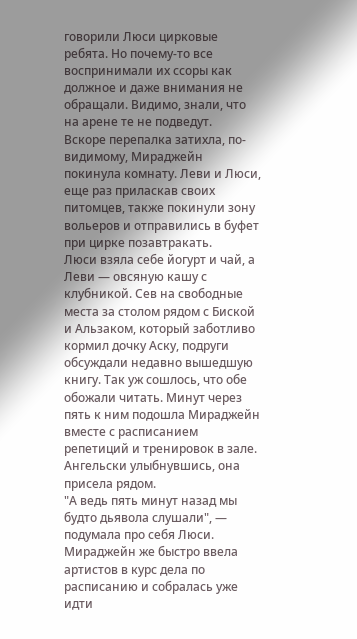говорили Люси цирковые ребята. Но почему-то все воспринимали их ссоры как должное и даже внимания не обращали. Видимо, знали, что на арене те не подведут.
Вскоре перепалка затихла, по-видимому, Мираджейн покинула комнату. Леви и Люси, еще раз приласкав своих питомцев, также покинули зону вольеров и отправились в буфет при цирке позавтракать.
Люси взяла себе йогурт и чай, а Леви — овсяную кашу с клубникой. Сев на свободные места за столом рядом с Биской и Альзаком, который заботливо кормил дочку Аску, подруги обсуждали недавно вышедшую книгу. Так уж сошлось, что обе обожали читать. Минут через пять к ним подошла Мираджейн вместе с расписанием репетиций и тренировок в зале. Ангельски улыбнувшись, она присела рядом.
"А ведь пять минут назад мы будто дьявола слушали", — подумала про себя Люси. Мираджейн же быстро ввела артистов в курс дела по расписанию и собралась уже идти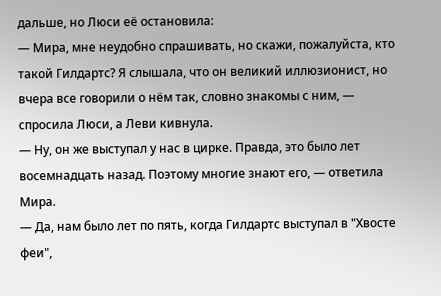дальше, но Люси её остановила:
— Мира, мне неудобно спрашивать, но скажи, пожалуйста, кто такой Гилдартс? Я слышала, что он великий иллюзионист, но вчера все говорили о нём так, словно знакомы с ним, — спросила Люси, а Леви кивнула.
— Ну, он же выступал у нас в цирке. Правда, это было лет восемнадцать назад. Поэтому многие знают его, — ответила Мира.
— Да, нам было лет по пять, когда Гилдартс выступал в "Хвосте феи",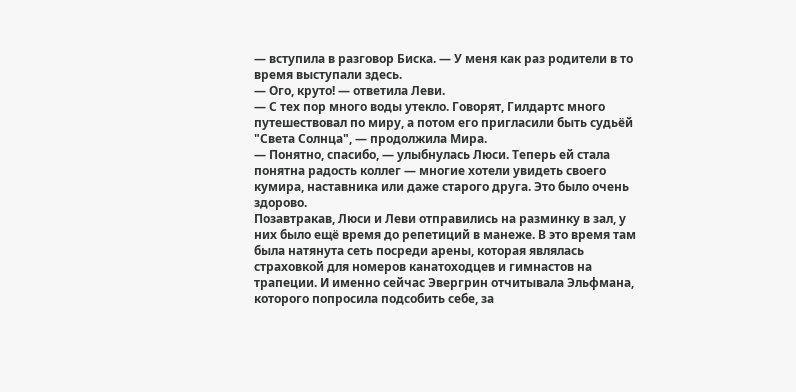— вступила в разговор Биска. — У меня как раз родители в то время выступали здесь.
— Ого, круто! — ответила Леви.
— С тех пор много воды утекло. Говорят, Гилдартс много путешествовал по миру, а потом его пригласили быть судьёй "Света Солнца", — продолжила Мира.
— Понятно, спасибо, — улыбнулась Люси. Теперь ей стала понятна радость коллег — многие хотели увидеть своего кумира, наставника или даже старого друга. Это было очень здорово.
Позавтракав, Люси и Леви отправились на разминку в зал, у них было ещё время до репетиций в манеже. В это время там была натянута сеть посреди арены, которая являлась страховкой для номеров канатоходцев и гимнастов на трапеции. И именно сейчас Эвергрин отчитывала Эльфмана, которого попросила подсобить себе, за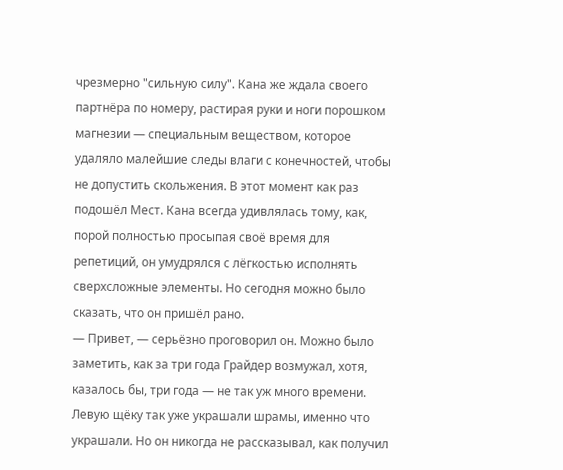чрезмерно "сильную силу". Кана же ждала своего партнёра по номеру, растирая руки и ноги порошком магнезии — специальным веществом, которое удаляло малейшие следы влаги с конечностей, чтобы не допустить скольжения. В этот момент как раз подошёл Мест. Кана всегда удивлялась тому, как, порой полностью просыпая своё время для репетиций, он умудрялся с лёгкостью исполнять сверхсложные элементы. Но сегодня можно было сказать, что он пришёл рано.
— Привет, — серьёзно проговорил он. Можно было заметить, как за три года Грайдер возмужал, хотя, казалось бы, три года — не так уж много времени. Левую щёку так уже украшали шрамы, именно что украшали. Но он никогда не рассказывал, как получил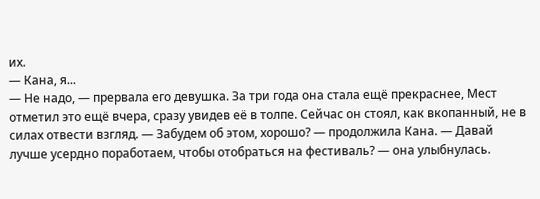их.
— Кана, я...
— Не надо, — прервала его девушка. За три года она стала ещё прекраснее, Мест отметил это ещё вчера, сразу увидев её в толпе. Сейчас он стоял, как вкопанный, не в силах отвести взгляд. — Забудем об этом, хорошо? — продолжила Кана. — Давай лучше усердно поработаем, чтобы отобраться на фестиваль? — она улыбнулась.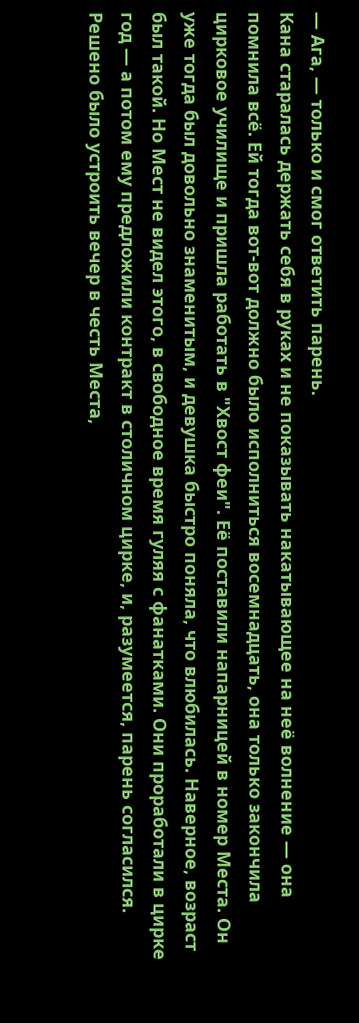— Ага, — только и смог ответить парень.
Кана старалась держать себя в руках и не показывать накатывающее на неё волнение — она помнила всё. Ей тогда вот-вот должно было исполниться восемнадцать, она только закончила цирковое училище и пришла работать в "Хвост феи". Её поставили напарницей в номер Места. Он уже тогда был довольно знаменитым, и девушка быстро поняла, что влюбилась. Наверное, возраст был такой. Но Мест не видел этого, в свободное время гуляя с фанатками. Они проработали в цирке год — а потом ему предложили контракт в столичном цирке, и, разумеется, парень согласился. Решено было устроить вечер в честь Места,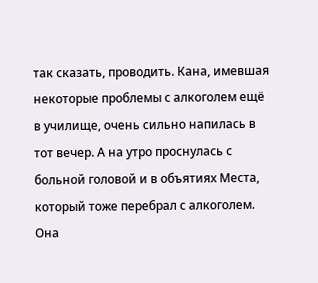так сказать, проводить. Кана, имевшая некоторые проблемы с алкоголем ещё в училище, очень сильно напилась в тот вечер. А на утро проснулась с больной головой и в объятиях Места, который тоже перебрал с алкоголем. Она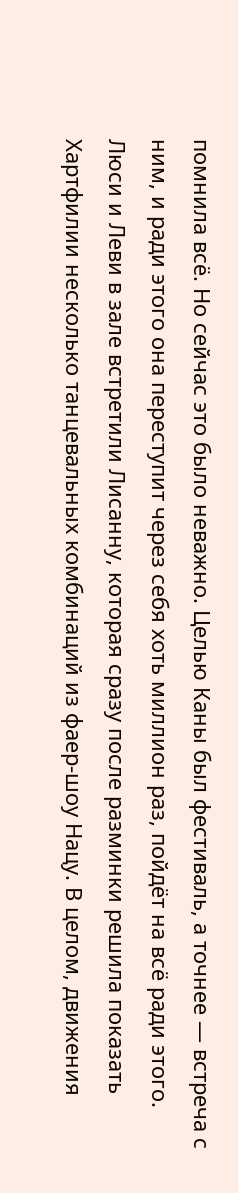помнила всё. Но сейчас это было неважно. Целью Каны был фестиваль, а точнее — встреча с ним, и ради этого она переступит через себя хоть миллион раз, пойдёт на всё ради этого.
Люси и Леви в зале встретили Лисанну, которая сразу после разминки решила показать Хартфилии несколько танцевальных комбинаций из фаер-шоу Нацу. В целом, движения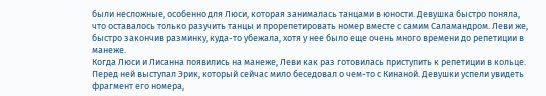были несложные, особенно для Люси, которая занималась танцами в юности. Девушка быстро поняла, что оставалось только разучить танцы и прорепетировать номер вместе с самим Саламандром. Леви же, быстро закончив разминку, куда-то убежала, хотя у нее было еще очень много времени до репетиции в манеже.
Когда Люси и Лисанна появились на манеже, Леви как раз готовилась приступить к репетиции в кольце. Перед ней выступал Эрик, который сейчас мило беседовал о чем-то с Кинаной. Девушки успели увидеть фрагмент его номера,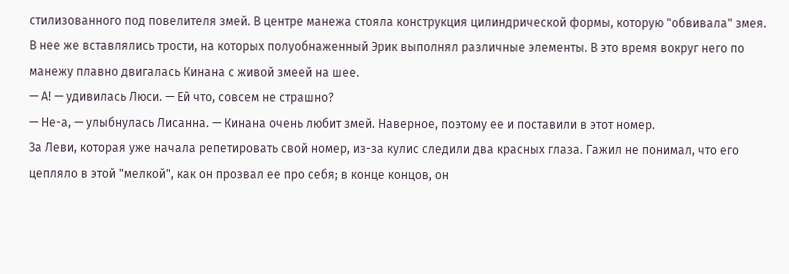стилизованного под повелителя змей. В центре манежа стояла конструкция цилиндрической формы, которую "обвивала" змея. В нее же вставлялись трости, на которых полуобнаженный Эрик выполнял различные элементы. В это время вокруг него по манежу плавно двигалась Кинана с живой змеей на шее.
— А! — удивилась Люси. — Ей что, совсем не страшно?
— Не-а, — улыбнулась Лисанна. — Кинана очень любит змей. Наверное, поэтому ее и поставили в этот номер.
За Леви, которая уже начала репетировать свой номер, из-за кулис следили два красных глаза. Гажил не понимал, что его цепляло в этой "мелкой", как он прозвал ее про себя; в конце концов, он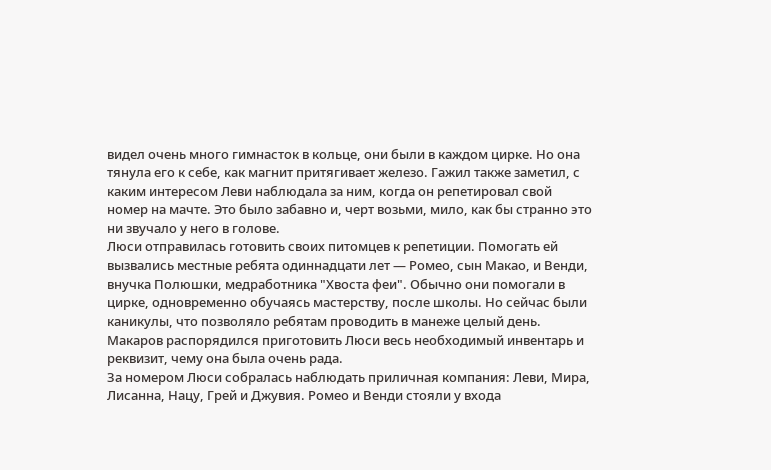видел очень много гимнасток в кольце, они были в каждом цирке. Но она тянула его к себе, как магнит притягивает железо. Гажил также заметил, с каким интересом Леви наблюдала за ним, когда он репетировал свой номер на мачте. Это было забавно и, черт возьми, мило, как бы странно это ни звучало у него в голове.
Люси отправилась готовить своих питомцев к репетиции. Помогать ей вызвались местные ребята одиннадцати лет — Ромео, сын Макао, и Венди, внучка Полюшки, медработника "Хвоста феи". Обычно они помогали в цирке, одновременно обучаясь мастерству, после школы. Но сейчас были каникулы, что позволяло ребятам проводить в манеже целый день. Макаров распорядился приготовить Люси весь необходимый инвентарь и реквизит, чему она была очень рада.
За номером Люси собралась наблюдать приличная компания: Леви, Мира, Лисанна, Нацу, Грей и Джувия. Ромео и Венди стояли у входа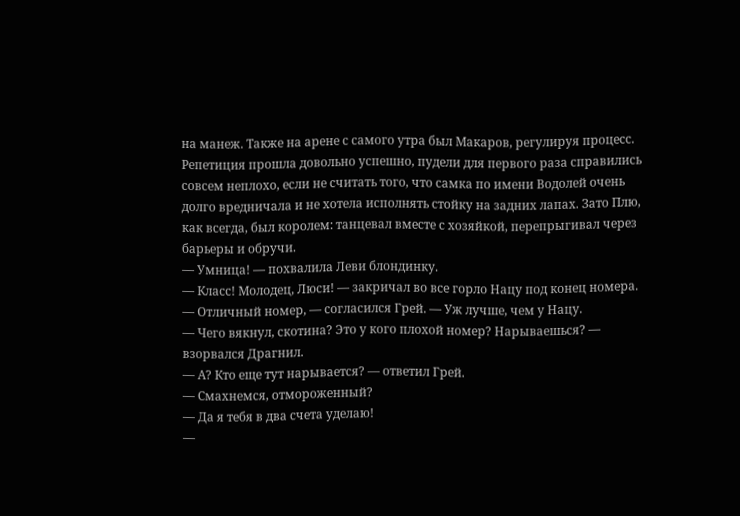на манеж. Также на арене с самого утра был Макаров, регулируя процесс.
Репетиция прошла довольно успешно, пудели для первого раза справились совсем неплохо, если не считать того, что самка по имени Водолей очень долго вредничала и не хотела исполнять стойку на задних лапах. Зато Плю, как всегда, был королем: танцевал вместе с хозяйкой, перепрыгивал через барьеры и обручи.
— Умница! — похвалила Леви блондинку.
— Класс! Молодец, Люси! — закричал во все горло Нацу под конец номера.
— Отличный номер, — согласился Грей. — Уж лучше, чем у Нацу.
— Чего вякнул, скотина? Это у кого плохой номер? Нарываешься? — взорвался Драгнил.
— А? Кто еще тут нарывается? — ответил Грей.
— Смахнемся, отмороженный?
— Да я тебя в два счета уделаю!
—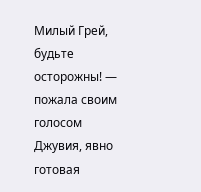Милый Грей, будьте осторожны! — пожала своим голосом Джувия, явно готовая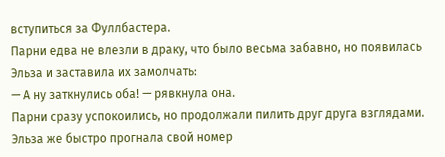вступиться за Фуллбастера.
Парни едва не влезли в драку, что было весьма забавно, но появилась Эльза и заставила их замолчать:
— А ну заткнулись оба! — рявкнула она.
Парни сразу успокоились, но продолжали пилить друг друга взглядами. Эльза же быстро прогнала свой номер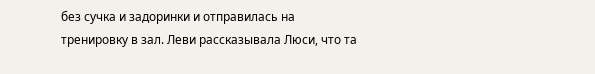без сучка и задоринки и отправилась на тренировку в зал. Леви рассказывала Люси, что та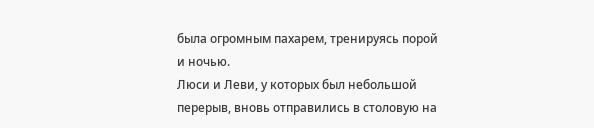была огромным пахарем, тренируясь порой и ночью.
Люси и Леви, у которых был небольшой перерыв, вновь отправились в столовую на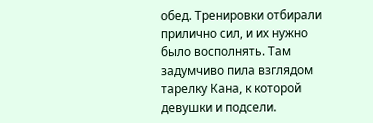обед. Тренировки отбирали прилично сил, и их нужно было восполнять. Там задумчиво пила взглядом тарелку Кана, к которой девушки и подсели.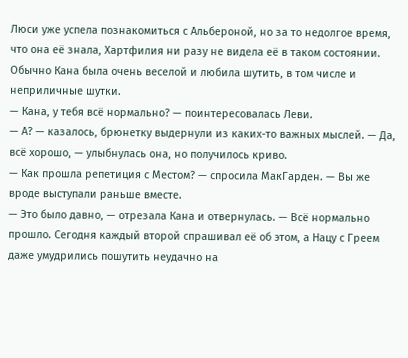Люси уже успела познакомиться с Альбероной, но за то недолгое время, что она её знала, Хартфилия ни разу не видела её в таком состоянии. Обычно Кана была очень веселой и любила шутить, в том числе и неприличные шутки.
— Кана, у тебя всё нормально? — поинтересовалась Леви.
— А? — казалось, брюнетку выдернули из каких-то важных мыслей. — Да, всё хорошо, — улыбнулась она, но получилось криво.
— Как прошла репетиция с Местом? — спросила МакГарден. — Вы же вроде выступали раньше вместе.
— Это было давно, — отрезала Кана и отвернулась. — Всё нормально прошло. Сегодня каждый второй спрашивал её об этом, а Нацу с Греем даже умудрились пошутить неудачно на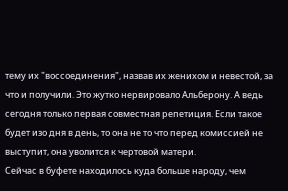тему их "воссоединения", назвав их женихом и невестой, за что и получили. Это жутко нервировало Альберону. А ведь сегодня только первая совместная репетиция. Если такое будет изо дня в день, то она не то что перед комиссией не выступит, она уволится к чертовой матери.
Сейчас в буфете находилось куда больше народу, чем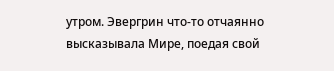утром. Эвергрин что-то отчаянно высказывала Мире, поедая свой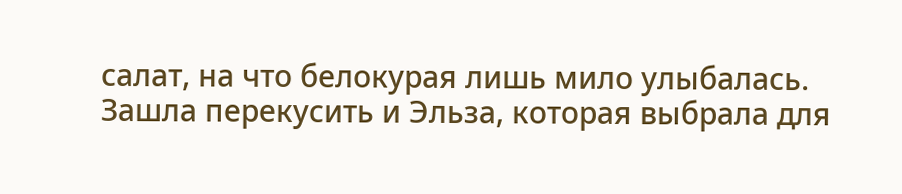салат, на что белокурая лишь мило улыбалась.
Зашла перекусить и Эльза, которая выбрала для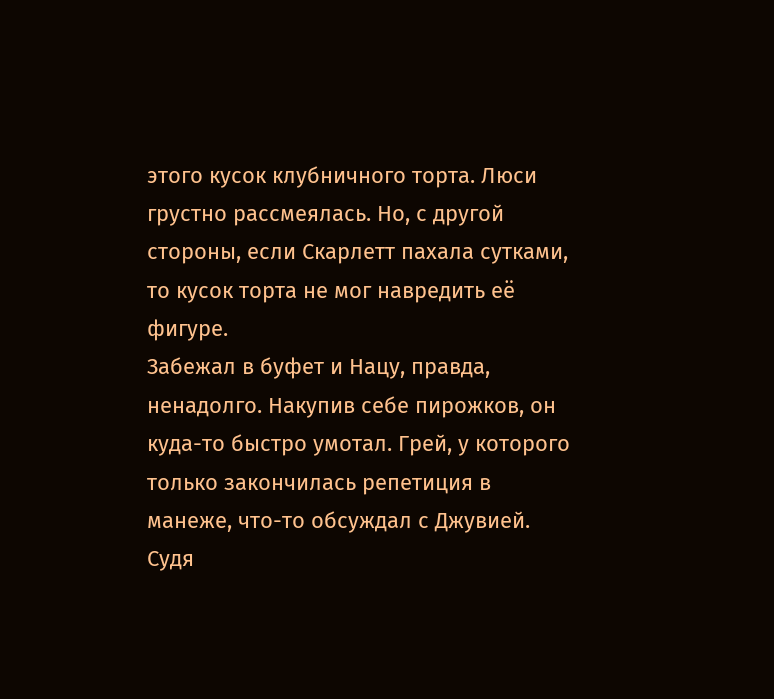этого кусок клубничного торта. Люси грустно рассмеялась. Но, с другой стороны, если Скарлетт пахала сутками, то кусок торта не мог навредить её фигуре.
Забежал в буфет и Нацу, правда, ненадолго. Накупив себе пирожков, он куда-то быстро умотал. Грей, у которого только закончилась репетиция в манеже, что-то обсуждал с Джувией. Судя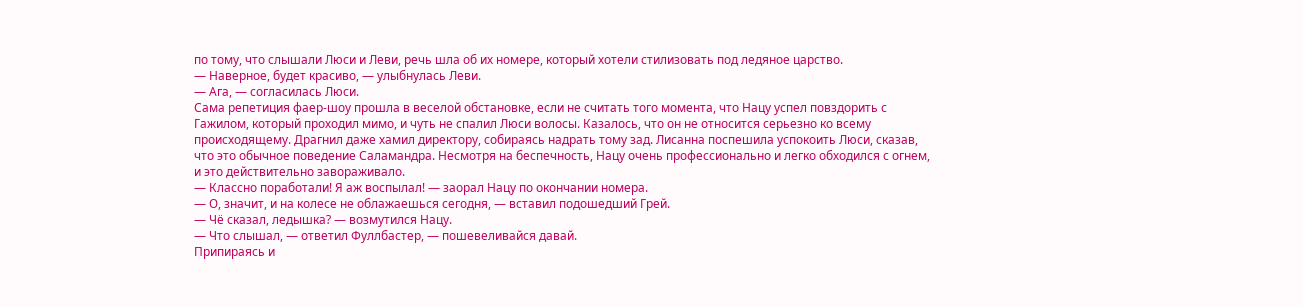по тому, что слышали Люси и Леви, речь шла об их номере, который хотели стилизовать под ледяное царство.
— Наверное, будет красиво, — улыбнулась Леви.
— Ага, — согласилась Люси.
Сама репетиция фаер-шоу прошла в веселой обстановке, если не считать того момента, что Нацу успел повздорить с Гажилом, который проходил мимо, и чуть не спалил Люси волосы. Казалось, что он не относится серьезно ко всему происходящему. Драгнил даже хамил директору, собираясь надрать тому зад. Лисанна поспешила успокоить Люси, сказав, что это обычное поведение Саламандра. Несмотря на беспечность, Нацу очень профессионально и легко обходился с огнем, и это действительно завораживало.
— Классно поработали! Я аж воспылал! — заорал Нацу по окончании номера.
— О, значит, и на колесе не облажаешься сегодня, — вставил подошедший Грей.
— Чё сказал, ледышка? — возмутился Нацу.
— Что слышал, — ответил Фуллбастер, — пошевеливайся давай.
Припираясь и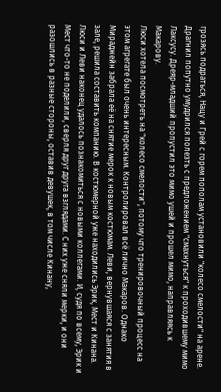грозясь подраться, Нацу и Грей с горем пополам установили "колесо смелости" на арене. Драгнил попутно умудрился полезть с предложением "смахнуться" к проходившему мимо Лаксусу. Дреяр-младший пропустил это мимо ушей и прошел мимо, направляясь к Макарову.
Люси хотела посмотреть на "колесо смелости", потому что тренировочный процесс на этом агрегате был очень интересным. Контролировал всё лично Макаров. Однако Мираджейн забрала её на снятие мерок к новым костюмам. Леви, вернувшаяся с занятия в зале, решила составить компанию. В костюмерной уже находились Эрик, Мест и Кинана. Люси и Леви наконец удалось познакомиться с новыми коллегами. И, судя по всему, Эрик и Мест что-то не поделили, сверля друг друга взглядами. С них уже сняли мерки, и они разошлись в разные стороны, оставив девушек, в том числе Кинану,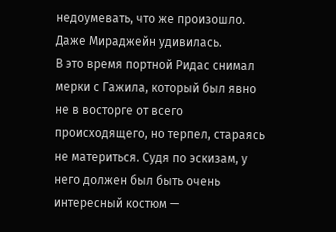недоумевать, что же произошло. Даже Мираджейн удивилась.
В это время портной Ридас снимал мерки с Гажила, который был явно не в восторге от всего происходящего, но терпел, стараясь не материться. Судя по эскизам, у него должен был быть очень интересный костюм —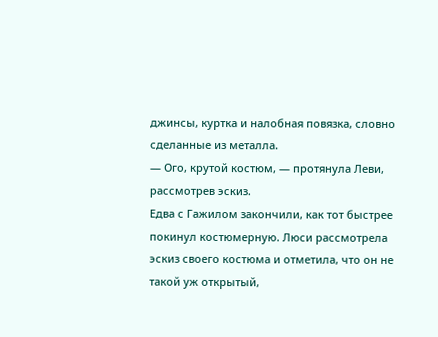джинсы, куртка и налобная повязка, словно сделанные из металла.
— Ого, крутой костюм, — протянула Леви, рассмотрев эскиз.
Едва с Гажилом закончили, как тот быстрее покинул костюмерную. Люси рассмотрела эскиз своего костюма и отметила, что он не такой уж открытый,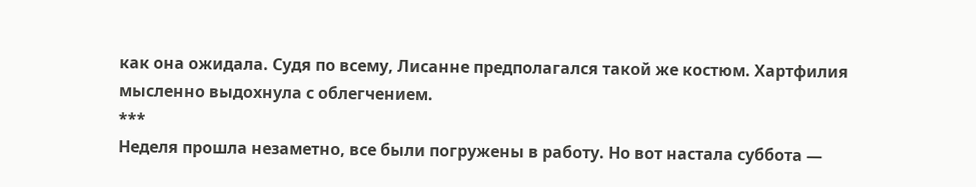как она ожидала. Судя по всему, Лисанне предполагался такой же костюм. Хартфилия мысленно выдохнула с облегчением.
***
Неделя прошла незаметно, все были погружены в работу. Но вот настала суббота —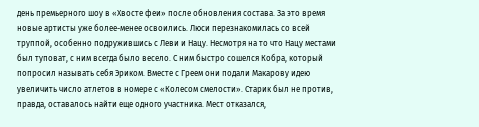день премьерного шоу в «Хвосте феи» после обновления состава. За это время новые артисты уже более-менее освоились. Люси перезнакомилась со всей труппой, особенно подружившись с Леви и Нацу. Несмотря на то что Нацу местами был туповат, с ним всегда было весело. С ним быстро сошелся Кобра, который попросил называть себя Эриком. Вместе с Греем они подали Макарову идею увеличить число атлетов в номере с «Колесом смелости». Старик был не против, правда, оставалось найти еще одного участника. Мест отказался,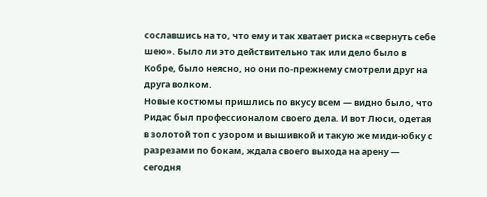сославшись на то, что ему и так хватает риска «свернуть себе шею». Было ли это действительно так или дело было в Кобре, было неясно, но они по-прежнему смотрели друг на друга волком.
Новые костюмы пришлись по вкусу всем — видно было, что Ридас был профессионалом своего дела. И вот Люси, одетая в золотой топ с узором и вышивкой и такую же миди-юбку с разрезами по бокам, ждала своего выхода на арену — сегодня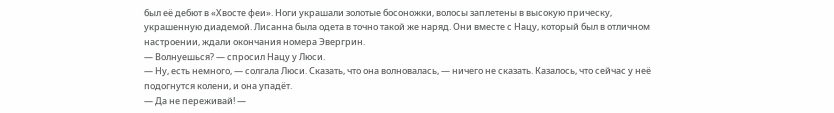был её дебют в «Хвосте феи». Ноги украшали золотые босоножки, волосы заплетены в высокую прическу, украшенную диадемой. Лисанна была одета в точно такой же наряд. Они вместе с Нацу, который был в отличном настроении, ждали окончания номера Эвергрин.
— Волнуешься? — спросил Нацу у Люси.
— Ну, есть немного, — солгала Люси. Сказать, что она волновалась, — ничего не сказать. Казалось, что сейчас у неё подогнутся колени, и она упадёт.
— Да не переживай! —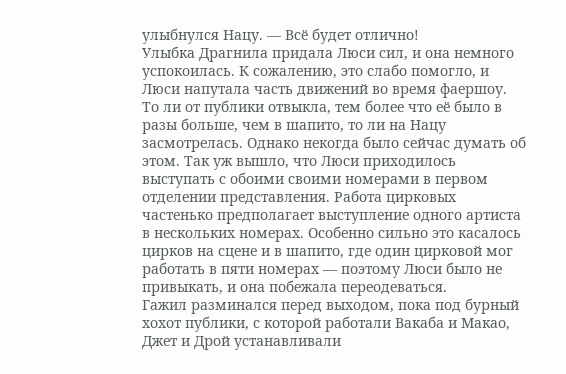улыбнулся Нацу. — Всё будет отлично!
Улыбка Драгнила придала Люси сил, и она немного успокоилась. К сожалению, это слабо помогло, и Люси напутала часть движений во время фаершоу. То ли от публики отвыкла, тем более что её было в разы больше, чем в шапито, то ли на Нацу засмотрелась. Однако некогда было сейчас думать об этом. Так уж вышло, что Люси приходилось выступать с обоими своими номерами в первом отделении представления. Работа цирковых частенько предполагает выступление одного артиста в нескольких номерах. Особенно сильно это касалось цирков на сцене и в шапито, где один цирковой мог работать в пяти номерах — поэтому Люси было не привыкать, и она побежала переодеваться.
Гажил разминался перед выходом, пока под бурный хохот публики, с которой работали Вакаба и Макао, Джет и Дрой устанавливали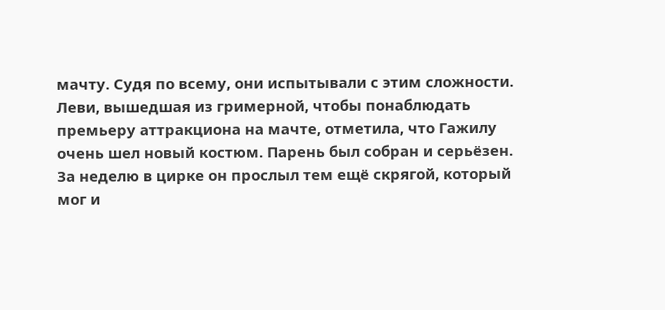мачту. Судя по всему, они испытывали с этим сложности. Леви, вышедшая из гримерной, чтобы понаблюдать премьеру аттракциона на мачте, отметила, что Гажилу очень шел новый костюм. Парень был собран и серьёзен. За неделю в цирке он прослыл тем ещё скрягой, который мог и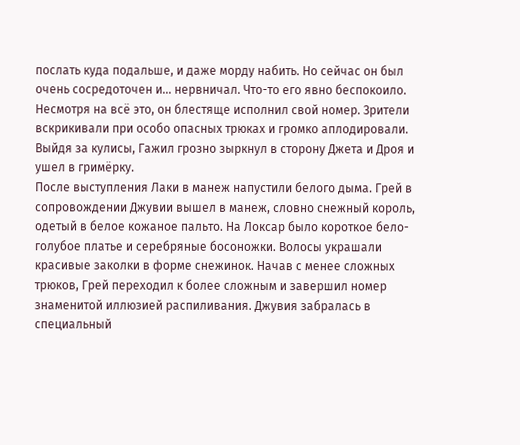послать куда подальше, и даже морду набить. Но сейчас он был очень сосредоточен и... нервничал. Что-то его явно беспокоило. Несмотря на всё это, он блестяще исполнил свой номер. Зрители вскрикивали при особо опасных трюках и громко аплодировали. Выйдя за кулисы, Гажил грозно зыркнул в сторону Джета и Дроя и ушел в гримёрку.
После выступления Лаки в манеж напустили белого дыма. Грей в сопровождении Джувии вышел в манеж, словно снежный король, одетый в белое кожаное пальто. На Локсар было короткое бело-голубое платье и серебряные босоножки. Волосы украшали красивые заколки в форме снежинок. Начав с менее сложных трюков, Грей переходил к более сложным и завершил номер знаменитой иллюзией распиливания. Джувия забралась в специальный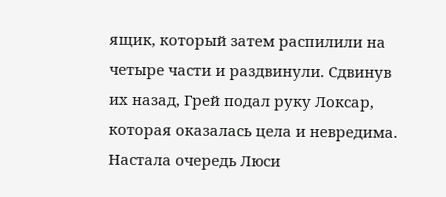ящик, который затем распилили на четыре части и раздвинули. Сдвинув их назад, Грей подал руку Локсар, которая оказалась цела и невредима.
Настала очередь Люси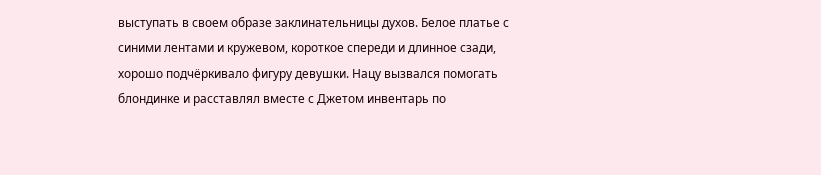выступать в своем образе заклинательницы духов. Белое платье с синими лентами и кружевом, короткое спереди и длинное сзади, хорошо подчёркивало фигуру девушки. Нацу вызвался помогать блондинке и расставлял вместе с Джетом инвентарь по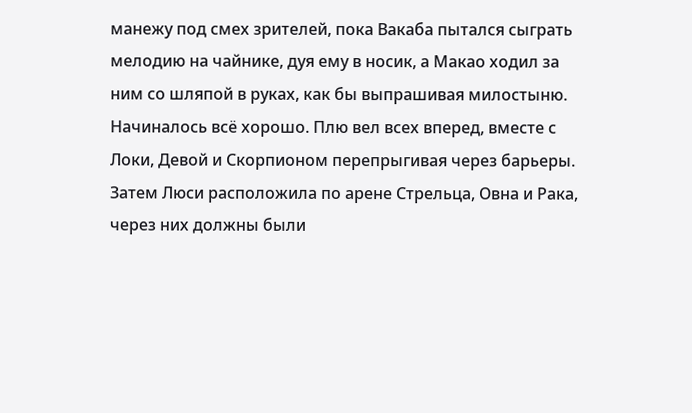манежу под смех зрителей, пока Вакаба пытался сыграть мелодию на чайнике, дуя ему в носик, а Макао ходил за ним со шляпой в руках, как бы выпрашивая милостыню.
Начиналось всё хорошо. Плю вел всех вперед, вместе с Локи, Девой и Скорпионом перепрыгивая через барьеры. Затем Люси расположила по арене Стрельца, Овна и Рака, через них должны были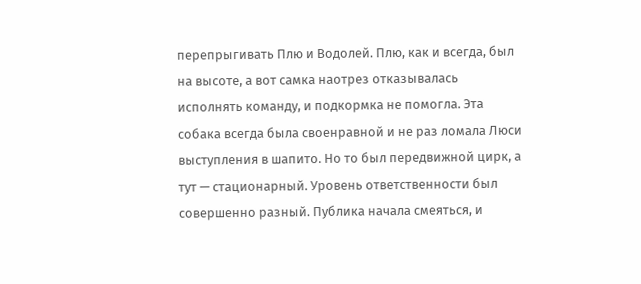перепрыгивать Плю и Водолей. Плю, как и всегда, был на высоте, а вот самка наотрез отказывалась исполнять команду, и подкормка не помогла. Эта собака всегда была своенравной и не раз ломала Люси выступления в шапито. Но то был передвижной цирк, а тут — стационарный. Уровень ответственности был совершенно разный. Публика начала смеяться, и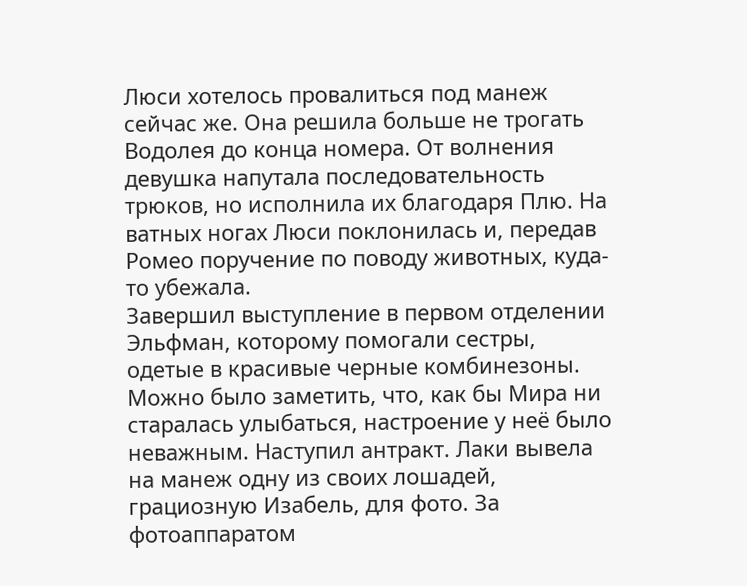Люси хотелось провалиться под манеж сейчас же. Она решила больше не трогать Водолея до конца номера. От волнения девушка напутала последовательность трюков, но исполнила их благодаря Плю. На ватных ногах Люси поклонилась и, передав Ромео поручение по поводу животных, куда-то убежала.
Завершил выступление в первом отделении Эльфман, которому помогали сестры, одетые в красивые черные комбинезоны. Можно было заметить, что, как бы Мира ни старалась улыбаться, настроение у неё было неважным. Наступил антракт. Лаки вывела на манеж одну из своих лошадей, грациозную Изабель, для фото. За фотоаппаратом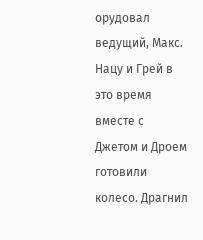орудовал ведущий, Макс. Нацу и Грей в это время вместе с Джетом и Дроем готовили колесо. Драгнил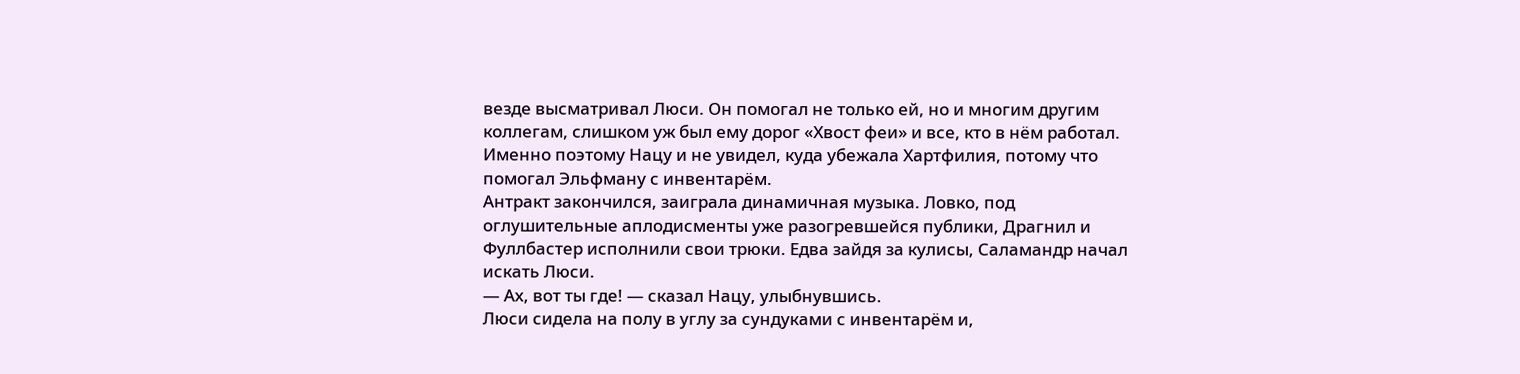везде высматривал Люси. Он помогал не только ей, но и многим другим коллегам, слишком уж был ему дорог «Хвост феи» и все, кто в нём работал. Именно поэтому Нацу и не увидел, куда убежала Хартфилия, потому что помогал Эльфману с инвентарём.
Антракт закончился, заиграла динамичная музыка. Ловко, под оглушительные аплодисменты уже разогревшейся публики, Драгнил и Фуллбастер исполнили свои трюки. Едва зайдя за кулисы, Саламандр начал искать Люси.
— Ах, вот ты где! — сказал Нацу, улыбнувшись.
Люси сидела на полу в углу за сундуками с инвентарём и,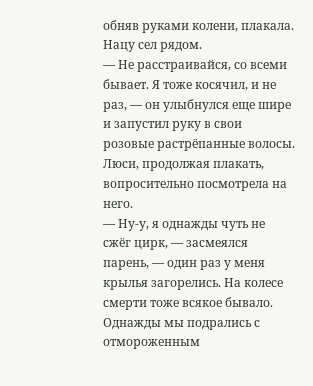обняв руками колени, плакала. Нацу сел рядом.
— Не расстраивайся, со всеми бывает. Я тоже косячил, и не раз, — он улыбнулся еще шире и запустил руку в свои розовые растрёпанные волосы.
Люси, продолжая плакать, вопросительно посмотрела на него.
— Ну-у, я однажды чуть не сжёг цирк, — засмеялся парень, — один раз у меня крылья загорелись. На колесе смерти тоже всякое бывало. Однажды мы подрались с отмороженным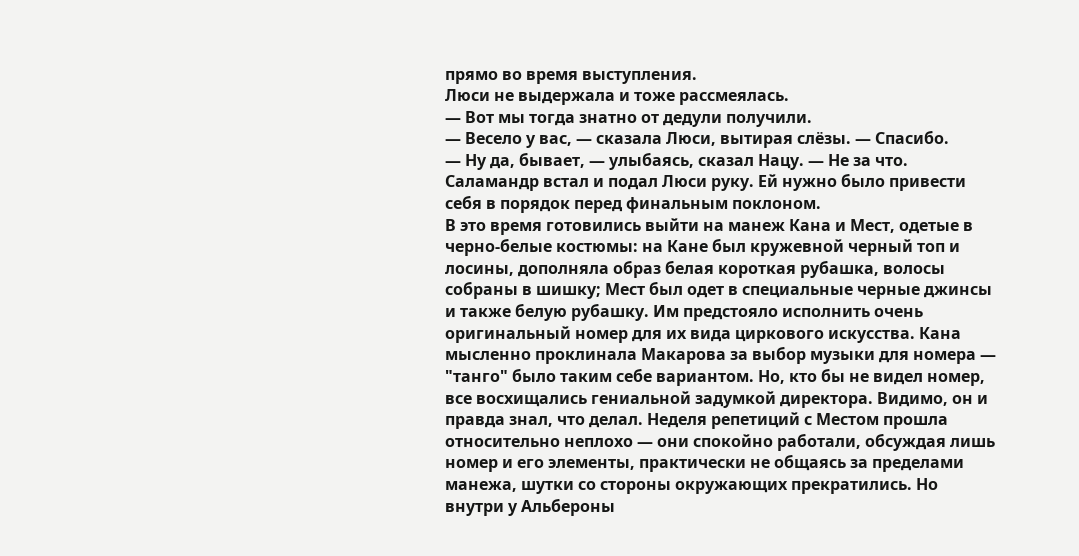прямо во время выступления.
Люси не выдержала и тоже рассмеялась.
— Вот мы тогда знатно от дедули получили.
— Весело у вас, — сказала Люси, вытирая слёзы. — Спасибо.
— Ну да, бывает, — улыбаясь, сказал Нацу. — Не за что.
Саламандр встал и подал Люси руку. Ей нужно было привести себя в порядок перед финальным поклоном.
В это время готовились выйти на манеж Кана и Мест, одетые в черно-белые костюмы: на Кане был кружевной черный топ и лосины, дополняла образ белая короткая рубашка, волосы собраны в шишку; Мест был одет в специальные черные джинсы и также белую рубашку. Им предстояло исполнить очень оригинальный номер для их вида циркового искусства. Кана мысленно проклинала Макарова за выбор музыки для номера — "танго" было таким себе вариантом. Но, кто бы не видел номер, все восхищались гениальной задумкой директора. Видимо, он и правда знал, что делал. Неделя репетиций с Местом прошла относительно неплохо — они спокойно работали, обсуждая лишь номер и его элементы, практически не общаясь за пределами манежа, шутки со стороны окружающих прекратились. Но внутри у Альбероны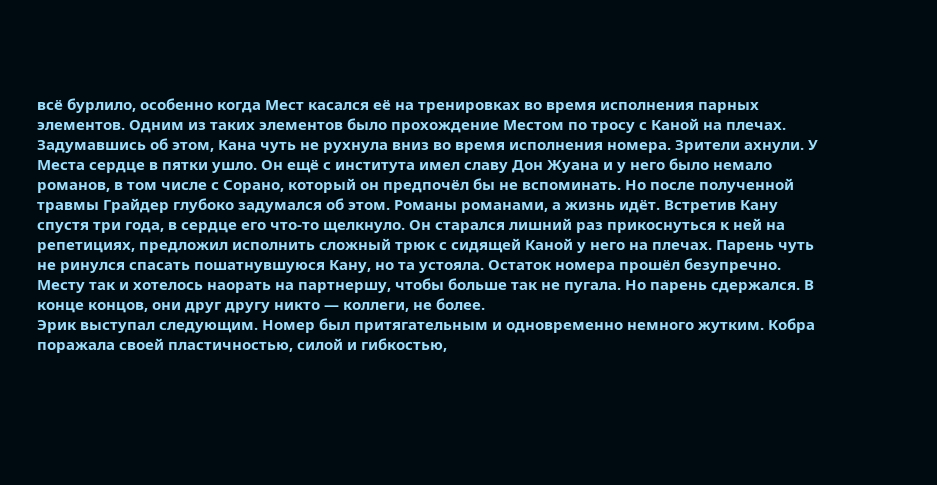всё бурлило, особенно когда Мест касался её на тренировках во время исполнения парных элементов. Одним из таких элементов было прохождение Местом по тросу с Каной на плечах. Задумавшись об этом, Кана чуть не рухнула вниз во время исполнения номера. Зрители ахнули. У Места сердце в пятки ушло. Он ещё с института имел славу Дон Жуана и у него было немало романов, в том числе с Сорано, который он предпочёл бы не вспоминать. Но после полученной травмы Грайдер глубоко задумался об этом. Романы романами, а жизнь идёт. Встретив Кану спустя три года, в сердце его что-то щелкнуло. Он старался лишний раз прикоснуться к ней на репетициях, предложил исполнить сложный трюк с сидящей Каной у него на плечах. Парень чуть не ринулся спасать пошатнувшуюся Кану, но та устояла. Остаток номера прошёл безупречно. Месту так и хотелось наорать на партнершу, чтобы больше так не пугала. Но парень сдержался. В конце концов, они друг другу никто — коллеги, не более.
Эрик выступал следующим. Номер был притягательным и одновременно немного жутким. Кобра поражала своей пластичностью, силой и гибкостью,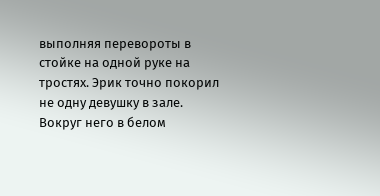выполняя перевороты в стойке на одной руке на тростях. Эрик точно покорил не одну девушку в зале. Вокруг него в белом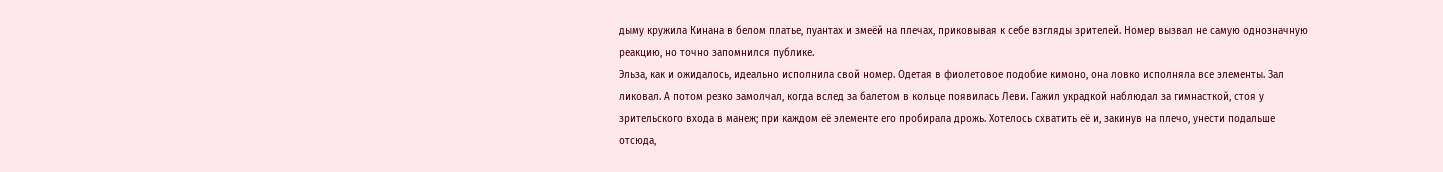дыму кружила Кинана в белом платье, пуантах и змеёй на плечах, приковывая к себе взгляды зрителей. Номер вызвал не самую однозначную реакцию, но точно запомнился публике.
Эльза, как и ожидалось, идеально исполнила свой номер. Одетая в фиолетовое подобие кимоно, она ловко исполняла все элементы. Зал ликовал. А потом резко замолчал, когда вслед за балетом в кольце появилась Леви. Гажил украдкой наблюдал за гимнасткой, стоя у зрительского входа в манеж; при каждом её элементе его пробирала дрожь. Хотелось схватить её и, закинув на плечо, унести подальше отсюда,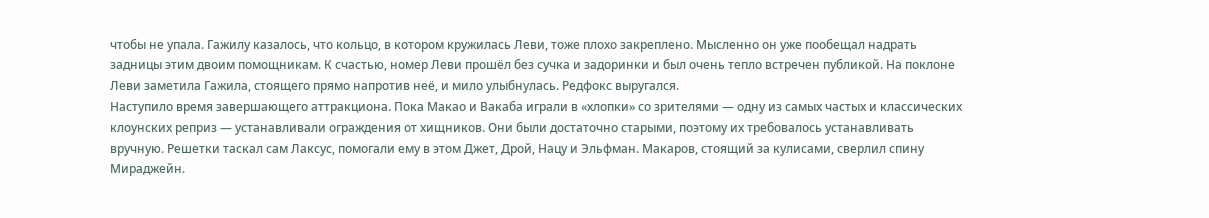чтобы не упала. Гажилу казалось, что кольцо, в котором кружилась Леви, тоже плохо закреплено. Мысленно он уже пообещал надрать задницы этим двоим помощникам. К счастью, номер Леви прошёл без сучка и задоринки и был очень тепло встречен публикой. На поклоне Леви заметила Гажила, стоящего прямо напротив неё, и мило улыбнулась. Редфокс выругался.
Наступило время завершающего аттракциона. Пока Макао и Вакаба играли в «хлопки» со зрителями — одну из самых частых и классических клоунских реприз — устанавливали ограждения от хищников. Они были достаточно старыми, поэтому их требовалось устанавливать вручную. Решетки таскал сам Лаксус, помогали ему в этом Джет, Дрой, Нацу и Эльфман. Макаров, стоящий за кулисами, сверлил спину Мираджейн.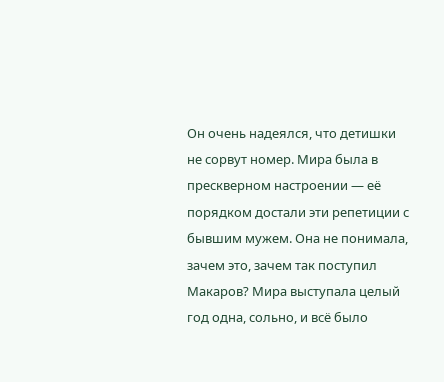Он очень надеялся, что детишки не сорвут номер. Мира была в прескверном настроении — её порядком достали эти репетиции с бывшим мужем. Она не понимала, зачем это, зачем так поступил Макаров? Мира выступала целый год одна, сольно, и всё было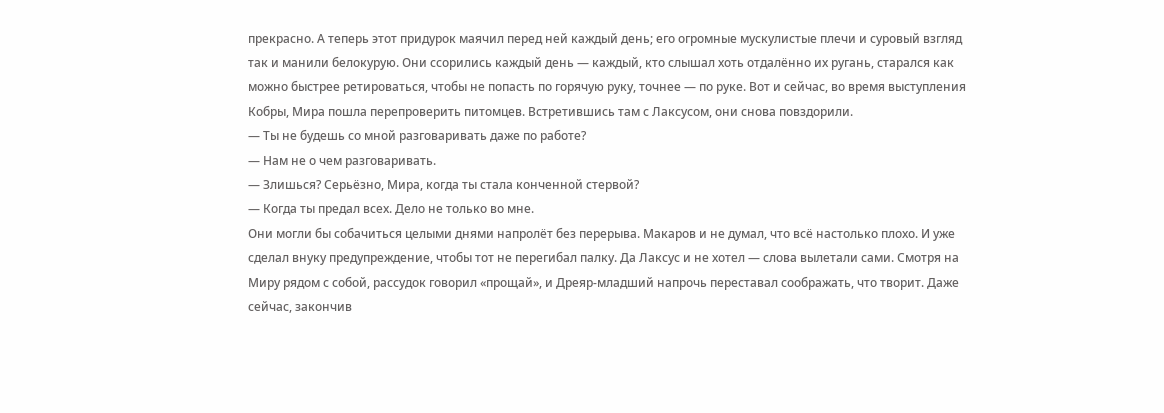прекрасно. А теперь этот придурок маячил перед ней каждый день; его огромные мускулистые плечи и суровый взгляд так и манили белокурую. Они ссорились каждый день — каждый, кто слышал хоть отдалённо их ругань, старался как можно быстрее ретироваться, чтобы не попасть по горячую руку, точнее — по руке. Вот и сейчас, во время выступления Кобры, Мира пошла перепроверить питомцев. Встретившись там с Лаксусом, они снова повздорили.
— Ты не будешь со мной разговаривать даже по работе?
— Нам не о чем разговаривать.
— Злишься? Серьёзно, Мира, когда ты стала конченной стервой?
— Когда ты предал всех. Дело не только во мне.
Они могли бы собачиться целыми днями напролёт без перерыва. Макаров и не думал, что всё настолько плохо. И уже сделал внуку предупреждение, чтобы тот не перегибал палку. Да Лаксус и не хотел — слова вылетали сами. Смотря на Миру рядом с собой, рассудок говорил «прощай», и Дреяр-младший напрочь переставал соображать, что творит. Даже сейчас, закончив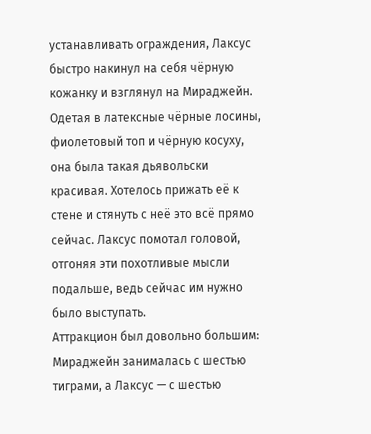устанавливать ограждения, Лаксус быстро накинул на себя чёрную кожанку и взглянул на Мираджейн. Одетая в латексные чёрные лосины, фиолетовый топ и чёрную косуху, она была такая дьявольски красивая. Хотелось прижать её к стене и стянуть с неё это всё прямо сейчас. Лаксус помотал головой, отгоняя эти похотливые мысли подальше, ведь сейчас им нужно было выступать.
Аттракцион был довольно большим: Мираджейн занималась с шестью тиграми, а Лаксус — с шестью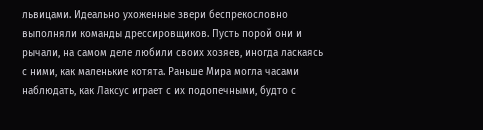львицами. Идеально ухоженные звери беспрекословно выполняли команды дрессировщиков. Пусть порой они и рычали, на самом деле любили своих хозяев, иногда ласкаясь с ними, как маленькие котята. Раньше Мира могла часами наблюдать, как Лаксус играет с их подопечными, будто с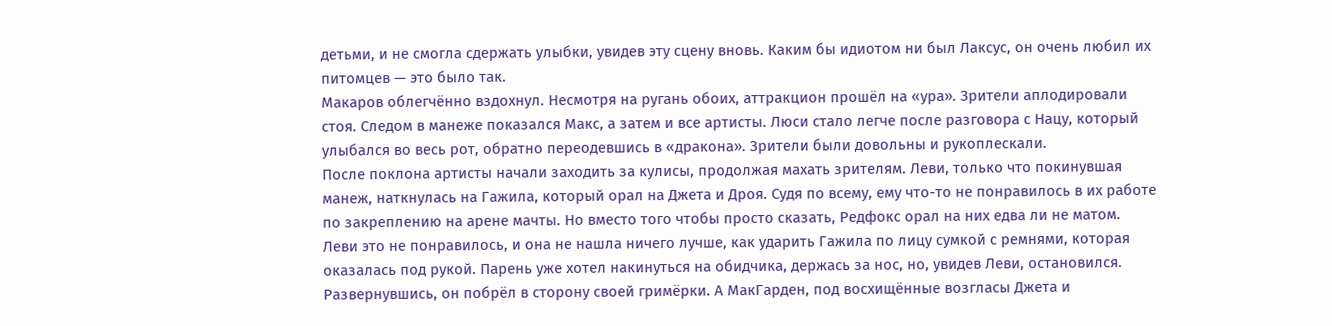детьми, и не смогла сдержать улыбки, увидев эту сцену вновь. Каким бы идиотом ни был Лаксус, он очень любил их питомцев — это было так.
Макаров облегчённо вздохнул. Несмотря на ругань обоих, аттракцион прошёл на «ура». Зрители аплодировали стоя. Следом в манеже показался Макс, а затем и все артисты. Люси стало легче после разговора с Нацу, который улыбался во весь рот, обратно переодевшись в «дракона». Зрители были довольны и рукоплескали.
После поклона артисты начали заходить за кулисы, продолжая махать зрителям. Леви, только что покинувшая манеж, наткнулась на Гажила, который орал на Джета и Дроя. Судя по всему, ему что-то не понравилось в их работе по закреплению на арене мачты. Но вместо того чтобы просто сказать, Редфокс орал на них едва ли не матом. Леви это не понравилось, и она не нашла ничего лучше, как ударить Гажила по лицу сумкой с ремнями, которая оказалась под рукой. Парень уже хотел накинуться на обидчика, держась за нос, но, увидев Леви, остановился. Развернувшись, он побрёл в сторону своей гримёрки. А МакГарден, под восхищённые возгласы Джета и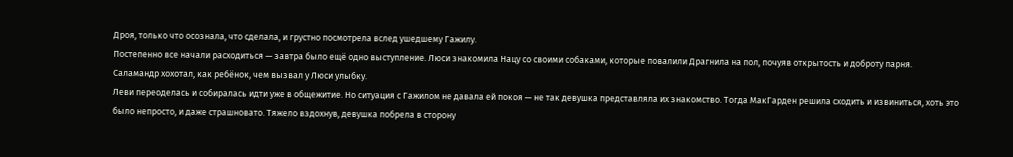Дроя, только что осознала, что сделала, и грустно посмотрела вслед ушедшему Гажилу.
Постепенно все начали расходиться — завтра было ещё одно выступление. Люси знакомила Нацу со своими собаками, которые повалили Драгнила на пол, почуяв открытость и доброту парня. Саламандр хохотал, как ребёнок, чем вызвал у Люси улыбку.
Леви переоделась и собиралась идти уже в общежитие. Но ситуация с Гажилом не давала ей покоя — не так девушка представляла их знакомство. Тогда МакГарден решила сходить и извиниться, хоть это было непросто, и даже страшновато. Тяжело вздохнув, девушка побрела в сторону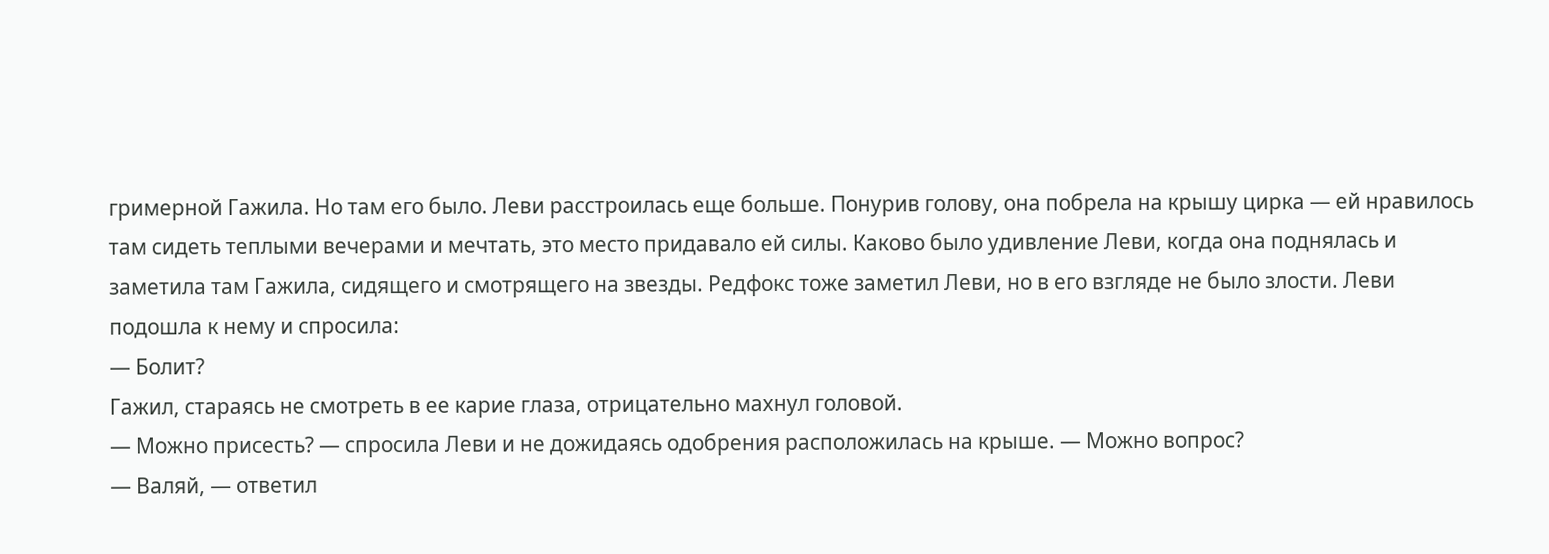гримерной Гажила. Но там его было. Леви расстроилась еще больше. Понурив голову, она побрела на крышу цирка — ей нравилось там сидеть теплыми вечерами и мечтать, это место придавало ей силы. Каково было удивление Леви, когда она поднялась и заметила там Гажила, сидящего и смотрящего на звезды. Редфокс тоже заметил Леви, но в его взгляде не было злости. Леви подошла к нему и спросила:
— Болит?
Гажил, стараясь не смотреть в ее карие глаза, отрицательно махнул головой.
— Можно присесть? — спросила Леви и не дожидаясь одобрения расположилась на крыше. — Можно вопрос?
— Валяй, — ответил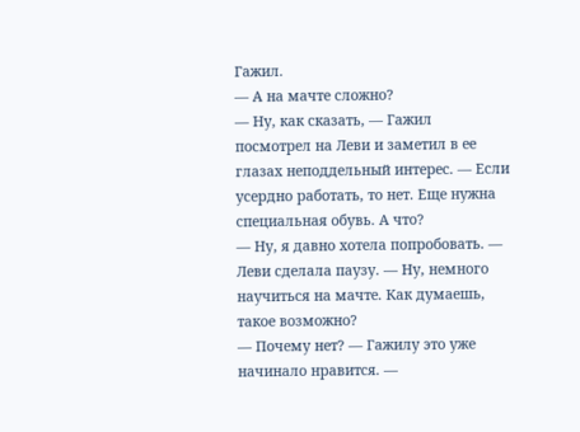Гажил.
— А на мачте сложно?
— Ну, как сказать, — Гажил посмотрел на Леви и заметил в ее глазах неподдельный интерес. — Если усердно работать, то нет. Еще нужна специальная обувь. А что?
— Ну, я давно хотела попробовать. — Леви сделала паузу. — Ну, немного научиться на мачте. Как думаешь, такое возможно?
— Почему нет? — Гажилу это уже начинало нравится. —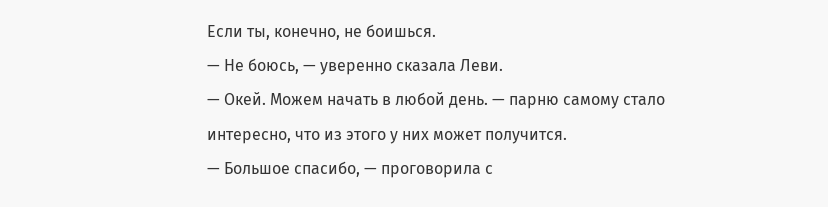Если ты, конечно, не боишься.
— Не боюсь, — уверенно сказала Леви.
— Окей. Можем начать в любой день. — парню самому стало интересно, что из этого у них может получится.
— Большое спасибо, — проговорила с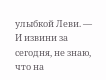улыбкой Леви. — И извини за сегодня, не знаю, что на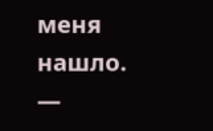меня нашло.
—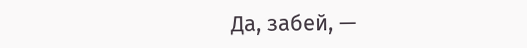Да, забей, —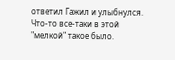ответил Гажил и улыбнулся. Что-то все-таки в этой "мелкой" такое было.